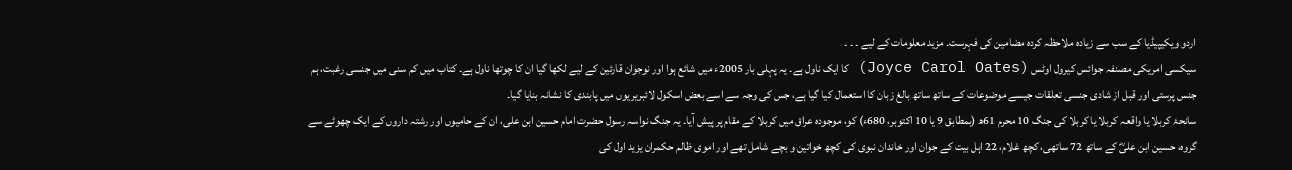اردو ویکیپیڈیا کے سب سے زیادہ ملاحظہ کردہ مضامین کی فہرست۔ مزید معلومات کے لیے ۔ ۔ ۔
سیکسی امریکی مصنفہ جوائس کیرول اوٹس (Joyce Carol Oates) کا ایک ناول ہے۔ یہ پہلی بار 2005ء میں شائع ہوا اور نوجوان قارئین کے لیے لکھا گیا ان کا چوتھا ناول ہے۔ کتاب میں کم سنی میں جنسی رغبت، ہم جنس پرستی اور قبل از شادی جنسی تعلقات جیسے موضوعات کے ساتھ ساتھ بالغ زبان کا استعمال کیا گیا ہے، جس کی وجہ سے اسے بعض اسکول لائبریریوں میں پابندی کا نشانہ بنایا گیا۔
سانحۂ کربلا یا واقعہ کربلا یا کربلا کی جنگ 10 محرم 61ھ (بمطابق 9 یا 10 اکتوبر، 680ء) کو، موجودہ عراق میں کربلا کے مقام پر پیش آیا۔ یہ جنگ نواسہ رسول حضرت امام حسین ابن علی، ان کے حامیوں اور رشتہ داروں کے ایک چھوٹے سے گروہ، حسین ابن علیؓ کے ساتھ 72 ساتھی، کچھ غلام، 22 اہل بیت کے جوان اور خاندان نبوی کی کچھ خواتین و بچے شامل تھے اور اموی ظالم حکمران یزید اول کی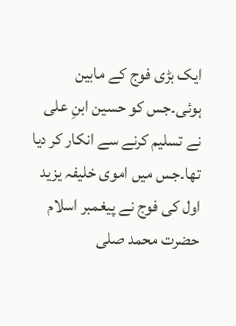ایک بڑی فوج کے مابین ہوئی۔جس کو حسین ابنِ علی نے تسلیم کرنے سے انکار کر دیا تھا۔جس میں اموی خلیفہ یزید اول کی فوج نے پیغمبر اسلام حضرت محمد صلی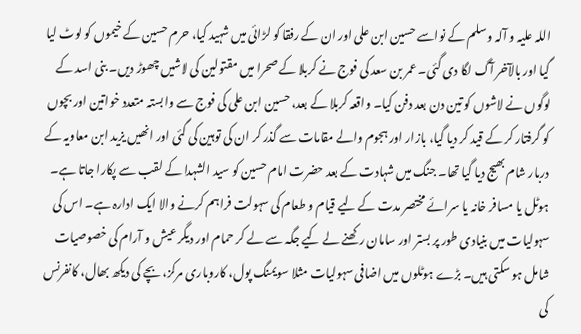اللہ علیہ و آلہ وسلم کے نواسے حسین ابن علی اور ان کے رفقا کو لڑائی میں شہید کیا، حرم حسین کے خیموں کو لوٹ لیا گیا اور بالآخر آگ لگا دی گئی۔ عمر بن سعد کی فوج نے کربلا کے صحرا میں مقتولین کی لاشیں چھوڑ دیں۔ بنی اسد کے لوگوں نے لاشوں کو تین دن بعد دفن کیا۔ واقعہ کربلا کے بعد، حسین ابن علی کی فوج سے وابستہ متعدد خواتین اور بچوں کو گرفتار کر کے قید کر دیا گیا، بازار اور ہجوم والے مقامات سے گذر کر ان کی توہین کی گئی اور انھیں یزید ابن معاویہ کے دربار شام بھیج دیا گیا تھا۔ جنگ میں شہادت کے بعد حضرت امام حسین کو سید الشہدا کے لقب سے پکارا جاتا ہے۔
ہوٹل یا مسافر خانہ یا سرائے مختصر مدت کے لیے قیام و طعام کی سہولت فراہم کرنے والا ایک ادارہ ہے۔ اس کی سہولیات میں بنیادی طور پر بستر اور سامان رکھنے لے کیے جگہ سے لے کر حمام اور دیگر عیش و آرام کی خصوصیات شامل ہو سکتی ہیں۔ بڑے ہوٹلوں میں اضافی سہولیات مثلا سویمنگ پول، کاروباری مرکز، بچے کی دیکھ بھال، کانفرنس کی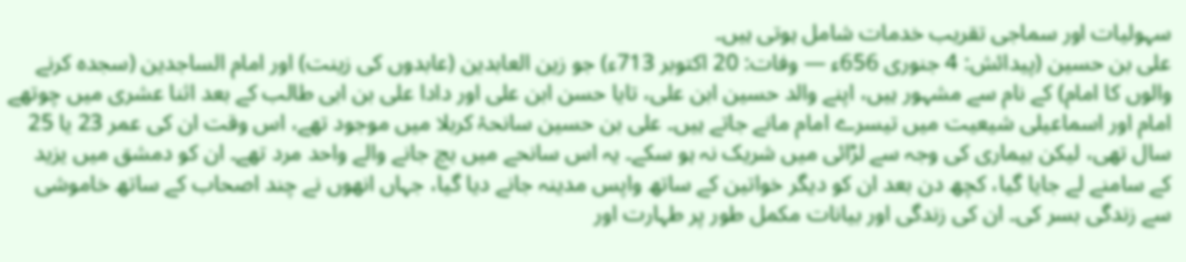سہولیات اور سماجی تقریب خدمات شامل ہوتی ہیں۔
علی بن حسین (پیدائش: 4 جنوری 656ء — وفات: 20 اکتوبر 713ء) جو زین العابدین (عابدوں کی زینت) اور امام الساجدین (سجدہ کرنے والوں کا امام) کے نام سے مشہور ہیں، اپنے والد حسین ابن علی، تایا حسن ابن علی اور دادا علی بن ابی طالب کے بعد اثنا عشری میں چوتھے امام اور اسماعیلی شیعیت میں تیسرے امام مانے جاتے ہیں۔ علی بن حسین سانحۂ کربلا میں موجود تھے، اس وقت ان کی عمر 23 یا 25 سال تھی، لیکن بیماری کی وجہ سے لڑائی میں شریک نہ ہو سکے۔ یہ اس سانحے میں بچ جانے والے واحد مرد تھے۔ ان کو دمشق میں یزید کے سامنے لے جایا گیا، کچھ دن بعد ان کو دیگر خواتین کے ساتھ واپس مدینہ جانے دیا گیا، جہاں انھوں نے چند اصحاب کے ساتھ خاموشی سے زندگی بسر کی۔ ان کی زندگی اور بیانات مکمل طور پر طہارت اور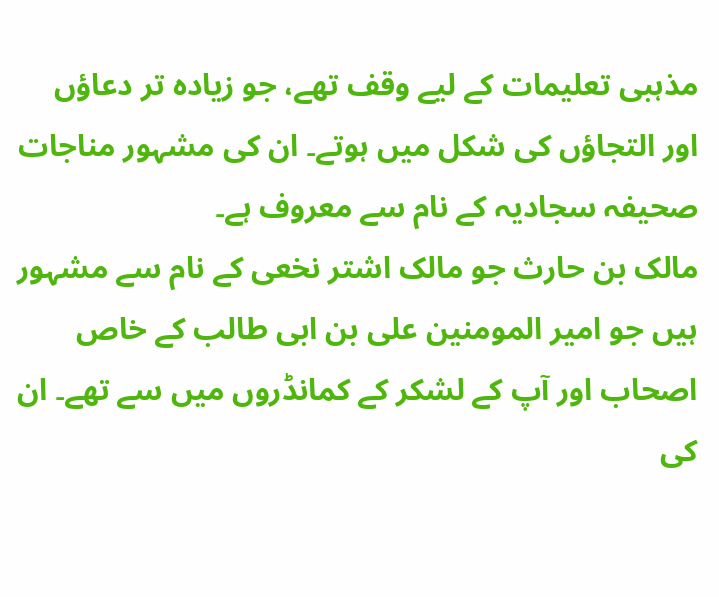مذہبی تعلیمات کے لیے وقف تھے، جو زیادہ تر دعاؤں اور التجاؤں کی شکل میں ہوتے۔ ان کی مشہور مناجات صحیفہ سجادیہ کے نام سے معروف ہے۔
مالک بن حارث جو مالک اشتر نخعی کے نام سے مشہور ہیں جو امیر المومنین علی بن ابی طالب کے خاص اصحاب اور آپ کے لشکر کے کمانڈروں میں سے تھے۔ ان کی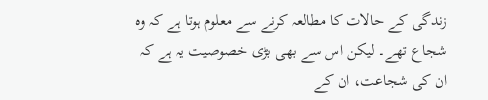زندگی کے حالات کا مطالعہ کرنے سے معلوم ہوتا ہے کہ وہ شجاع تھے۔ لیکن اس سے بھی بڑی خصوصیت یہ ہے کہ ان کی شجاعت، ان کے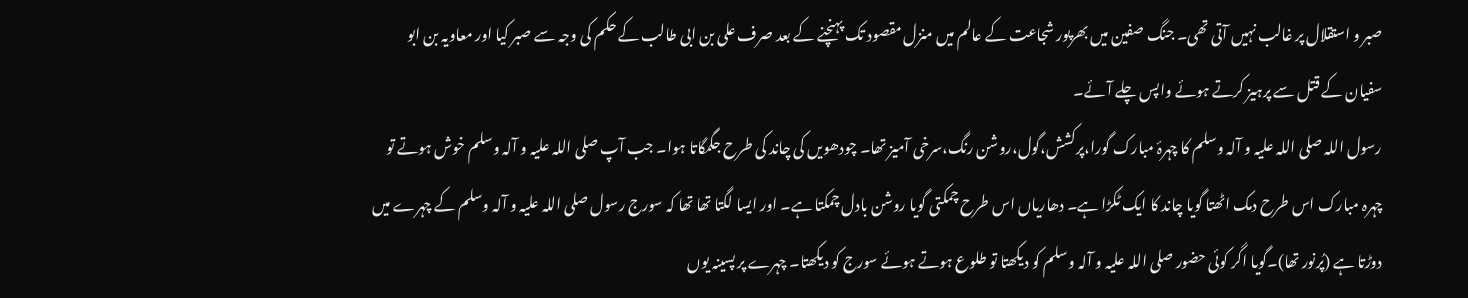صبر و استقلال پر غالب نہیں آتی تھی۔ جنگ صفین میں بھرپور شجاعت کے عالم میں منزل مقصود تک پہنچنے کے بعد صرف علی بن ابی طالب کے حکم کی وجہ سے صبر کیا اور معاویہ بن ابو سفیان کے قتل سے پرہیز کرتے ہوئے واپس چلے آئے۔
رسول اللہ صلی اللہ علیہ و آلہ وسلم کا چہرۂ مبارک گورا،پرکشش،گول،روشن رنگ،سرخی آمیز تھا۔ چودھویں کی چاند کی طرح جگمگاتا ہوا۔ جب آپ صلی اللہ علیہ و آلہ وسلم خوش ہوتے تو چہرہ مبارک اس طرح دمک اٹھتا گویا چاند کا ایک ٹکڑا ہے۔ دھاریاں اس طرح چمکتی گویا روشن بادل چمکتا ہے۔ اور ایسا لگتا تھا تھا کہ سورج رسول صلی اللہ علیہ و آلہ وسلم کے چہرے میں دوڑتا ہے (پُرنور تھا)۔گویا اگر کوئی حضور صلی اللہ علیہ و آلہ وسلم کو دیکھتا تو طلوع ہوتے ہوئے سورج کو دیکھتا۔ چہرے پر پسینہ یوں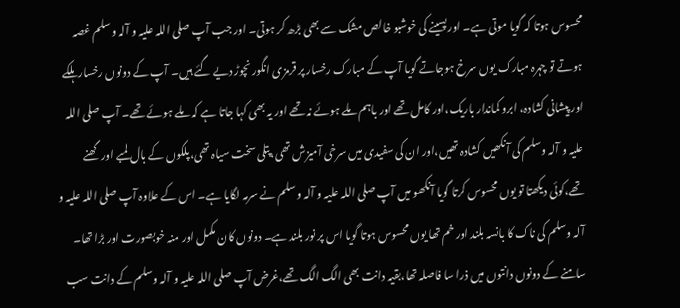محسوس ہوتا کہ گویا موتی ہے۔ اور پسینے کی خوشبو خالص مشک سے بھی بڑھ کر ہوتی۔ اور جب آپ صلی اللہ علیہ و آلہ وسلم غصہ ہوتے تو چہرہ مبارک یوں سرخ ہوجاتے گویا آپ کے مبارک رخسار پر قرمزی انگور نچوڑ دیے گئے ہیں۔ آپ کے دونوں رخسار ہلکے اور پیشانی کشادہ، ابرو کماندار باریک،اور کامل تھے اور باہم ملے ہوئے نہ تھے اور یہ بھی کہا جاتا ہے کہ ملے ہوئے تھے۔ آپ صلی اللہ علیہ و آلہ وسلم کی آنکھیں کشادہ تھیں،اور ان کی سفیدی میں سرخی آمیزش تھی،پتلی سخت سیاہ تھی،پلکوں کے بال لمبے اور گھنے تھے،کوئی دیکھتا تو یوں محسوس کرتا گویا آنکھو میں آپ صلی اللہ علیہ و آلہ وسلم نے سرمہ لگایا ہے۔ اس کے علاوہ آپ صلی اللہ علیہ و آلہ وسلم کی ناک کا بانسہ بلند اور خم تھا یوں محسوس ہوتا گویا اس پر نور بلند ہے۔ دونوں کان مکمل اور منہ خوبصورت اور بڑا تھا۔ سامنے کے دونوں دانتوں میں ذرا سا فاصلہ تھا،بقیہ دانت بھی الگ الگ تھے،غرض آپ صلی اللہ علیہ و آلہ وسلم کے دانت سب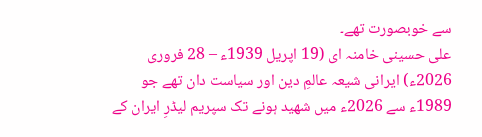سے خوبصورت تھے۔
علی حسینی خامنہ ای (19 اپریل 1939ء – 28 فروری 2026ء) ایرانی شیعہ عالمِ دین اور سیاست دان تھے جو 1989ء سے 2026ء میں شھید ہونے تک سپریم لیڈرِ ایران کے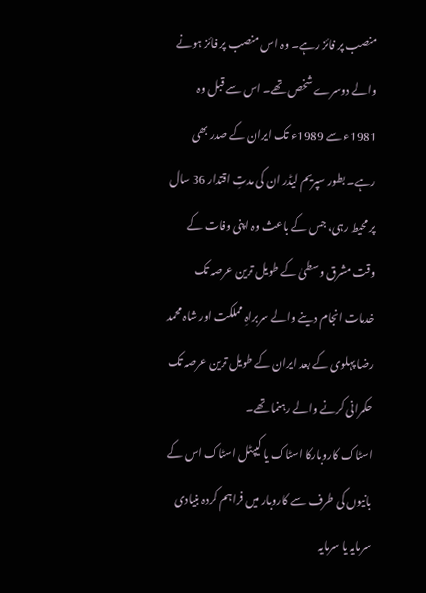منصب پر فائز رہے۔ وہ اس منصب پر فائز ہونے والے دوسرے شخص تھے۔ اس سے قبل وہ 1981ء سے 1989ء تک ایران کے صدر بھی رہے۔ بطور سپریم لیڈر ان کی مدتِ اقتدار 36 سال پر محیط رہی، جس کے باعث وہ اپنی وفات کے وقت مشرق وسطیٰ کے طویل ترین عرصہ تک خدمات انجام دینے والے سربراہِ مملکت اور شاہ محمد رضا پہلوی کے بعد ایران کے طویل ترین عرصہ تک حکمرانی کرنے والے رہنما تھے۔
اسٹاک کاروبارکا اسٹاک یا کیپٹل اسٹاک اس کے بانیوں کی طرف سے کاروبار میں فراہم کردہ بنیادی سرمایہ یا سرمایہ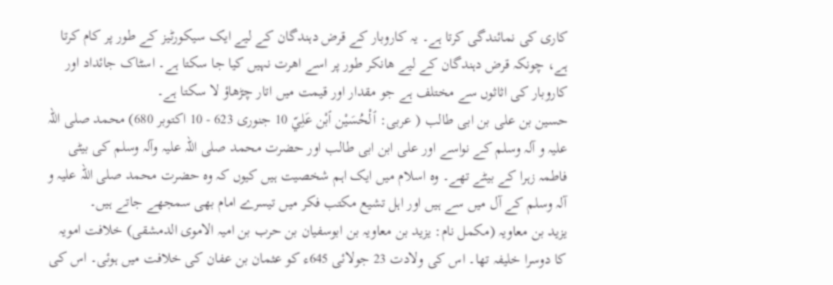کاری کی نمائندگی کرتا ہے۔ یہ کاروبار کے قرض دہندگان کے لیے ایک سیکورٹیز کے طور پر کام کرتا ہے، چونکہ قرض دہندگان کے لیے هانكر طور پر اسے اهرت نہیں کیا جا سکتا ہے۔ اسٹاک جائداد اور کاروبار کی اثاثوں سے مختلف ہے جو مقدار اور قیمت میں اتار چڑھاؤ لا سکتا ہے۔
حسین بن علی بن ابی طالب ( عربی: ٱلْحُسَيْن ٱبْن عَلِيّ 10 جنوری 623 - 10 اکتوبر 680) محمد صلی اللہ علیہ و آلہ وسلم کے نواسے اور علی ابن ابی طالب اور حضرت محمد صلی اللہ علیہ وآلہ وسلم کی بیٹی فاطمہ زہرا کے بیٹے تھے۔ وہ اسلام میں ایک اہم شخصیت ہیں کیوں کہ وہ حضرت محمد صلی اللہ علیہ و آلہ وسلم کے آل میں سے ہیں اور اہل تشیع مکتب فکر میں تیسرے امام بھی سمجھے جاتے ہیں۔
یزید بن معاویہ (مکمل نام: یزید بن معاویہ بن ابوسفیان بن حرب بن امیہ الاموی الدمشقی) خلافت امویہ کا دوسرا خلیفہ تھا۔ اس کی ولادت 23 جولائی 645ء کو عثمان بن عفان کی خلافت میں ہوئی۔ اس کی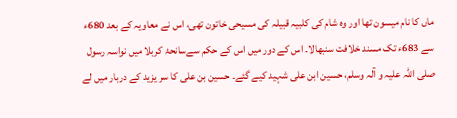ماں کا نام میسون تھا اور وہ شام کی کلبیہ قبیلہ کی مسیحی خاتون تھی، اس نے معاویہ کے بعد 680ء سے 683ء تک مسند خلافت سنبھالا۔ اس کے دور میں اس کے حکم سےسانحۂ کربلا میں نواسہ رسول صلی اللہ علیہ و آلہ وسلم، حسین ابن علی شہید کیے گئے۔ حسین بن علی کا سر یزید کے دربار میں لے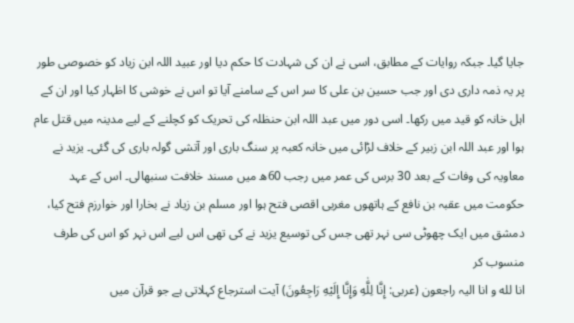جایا گیا۔ جبکہ روایات کے مطابق، اسی نے ان کی شہادت کا حکم دیا اور عبید اللہ ابن زیاد کو خصوصی طور پر یہ ذمہ داری دی اور جب حسین بن علی کا سر اس کے سامنے آیا تو اس نے خوشی کا اظہار کیا اور ان کے اہل خانہ کو قید میں رکھا۔ اسی دور میں عبد اللہ ابن حنظلہ کی تحریک کو کچلنے کے لیے مدینہ میں قتل عام ہوا اور عبد اللہ ابن زبیر کے خلاف لڑائی میں خانہ کعبہ پر سنگ باری اور آتشی گولہ باری کی گئی۔ یزید نے معاویہ کی وفات کے بعد 30 برس کی عمر میں رجب 60ھ میں مسند خلافت سنبھالی۔ اس کے عہد حکومت میں عقبہ بن نافع کے ہاتھوں مغربی اقصی فتح ہوا اور مسلم بن زیاد نے بخارا اور خوارزم فتح کیا، دمشق میں ایک چھوٹی سی نہر تھی جس کی توسیع یزید نے کی تھی اس لیے اس نہر کو اس کی طرف منسوب کر
انا لله و انا الیہ راجعون (عربی: إِنَّا لِلَّٰهِ وَإِنَّا إِلَيْهِ رَاجِعُونَ) آیت استرجاع کہلاتی ہے جو قرآن میں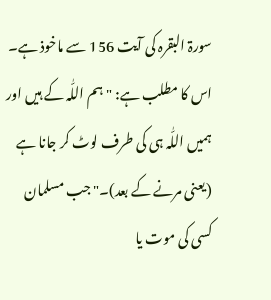سورۃ البقرہ کی آیت 156 سے ماخوذ ہے۔ اس کا مطلب ہے: "ہم اللّٰہ کے ہیں اور ہمیں اللّٰہ ہی کی طرف لوٹ کر جانا ہے (یعنی مرنے کے بعد)۔" جب مسلمان کسی کی موت یا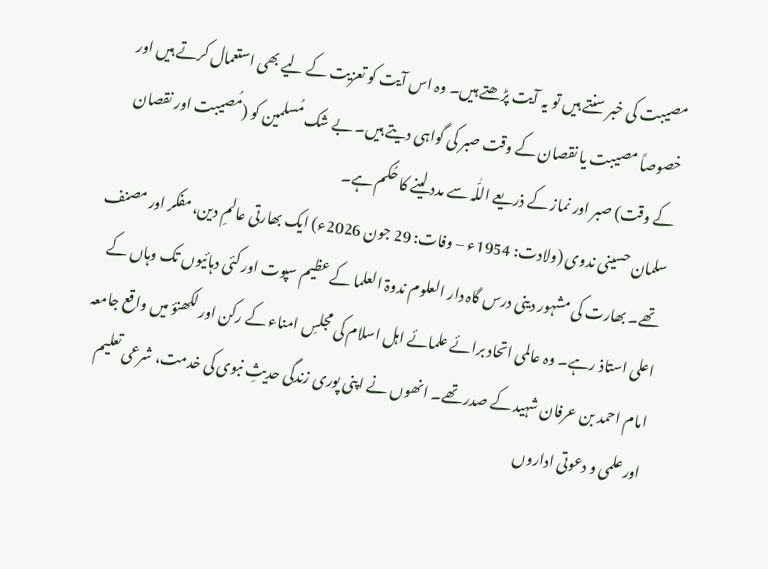مصیبت کی خبر سنتے ہیں تو یہ آیت پڑھتے ہیں۔ وہ اس آیت کو تعزیت کے لیے بھی استعمال کرتے ہیں اور خصوصاً مصیبت یا نقصان کے وقت صبر کی گواہی دیتے ہیں۔ بے شک مُسلمین کو (مُصیبت اور نقصان کے وقت) صبر اور نماز کے ذریعے اللّٰہ سے مدد لینے کا حُکم ہے۔
سلمان حسینی ندوی (ولادت: 1954ء – وفات: 29 جون 2026ء) ایک بھارتی عالمِ دین، مفکر اور مصنف تھے۔ بھارت کی مشہور دینی درس گاہ دار العلوم ندوۃ العلما کے عظیم سپوت اور کئی دہائیوں تک وہاں کے اعلی استاذ رہے۔ وہ عالمی اتحاد برائے علمائے اہل اسلام کی مجلسِ امناء کے رکن اور لکھنؤ میں واقع جامعہ امام احمد بن عرفان شہید کے صدر تھے۔ انھوں نے اپنی پوری زندگی حدیثِ نبوی کی خدمت، شرعی تعلیم اور علمی و دعوتی اداروں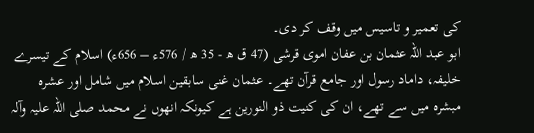کی تعمیر و تاسیس میں وقف کر دی۔
ابو عبد اللہ عثمان بن عفان اموی قرشی (47 ق ھ - 35 ھ / 576ء – 656ء) اسلام کے تیسرے خلیفہ، داماد رسول اور جامع قرآن تھے۔ عثمان غنی سابقین اسلام میں شامل اور عشرہ مبشرہ میں سے تھے، ان کی کنیت ذو النورین ہے کیونکہ انھوں نے محمد صلی اللہ علیہ وآلہ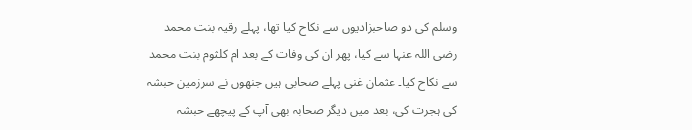وسلم کی دو صاحبزادیوں سے نکاح کیا تھا، پہلے رقیہ بنت محمد رضی اللہ عنہا سے کیا، پھر ان کی وفات کے بعد ام کلثوم بنت محمد سے نکاح کیا۔ عثمان غنی پہلے صحابی ہیں جنھوں نے سرزمین حبشہ کی ہجرت کی، بعد میں دیگر صحابہ بھی آپ کے پیچھے حبشہ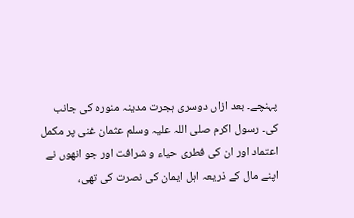پہنچے۔ بعد ازاں دوسری ہجرت مدینہ منورہ کی جانب کی۔ رسول اکرم صلی اللہ علیہ وسلم عثمان غنی پر مکمل اعتماد اور ان کی فطری حیاء و شرافت اور جو انھوں نے اپنے مال کے ذریعہ اہل ایمان کی نصرت کی تھی،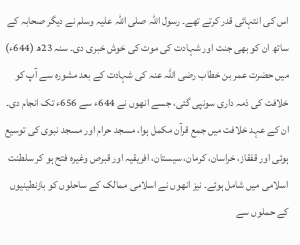اس کی انتہائی قدر کرتے تھے۔ رسول اللہ صلی اللہ علیہ وسلم نے دیگر صحابہ کے ساتھ ان کو بھی جنت اور شہادت کی موت کی خوش خبری دی۔ سنہ 23ھ (644ء) میں حضرت عمر بن خطاب رضی اللہ عنہ کی شہادت کے بعد مشورہ سے آپ کو خلافت کی ذمہ داری سونپی گئی، جسے انھوں نے 644ء سے 656ء تک انجام دی۔ ان کے عہد خلافت میں جمع قرآن مکمل ہوا، مسجد حرام اور مسجد نبوی کی توسیع ہوئی اور قفقاز، خراسان، کرمان، سیستان، افریقیہ اور قبرص وغیرہ فتح ہو کر سلطنت اسلامی میں شامل ہوئے۔ نیز انھوں نے اسلامی ممالک کے ساحلوں کو بازنطینیوں کے حملوں سے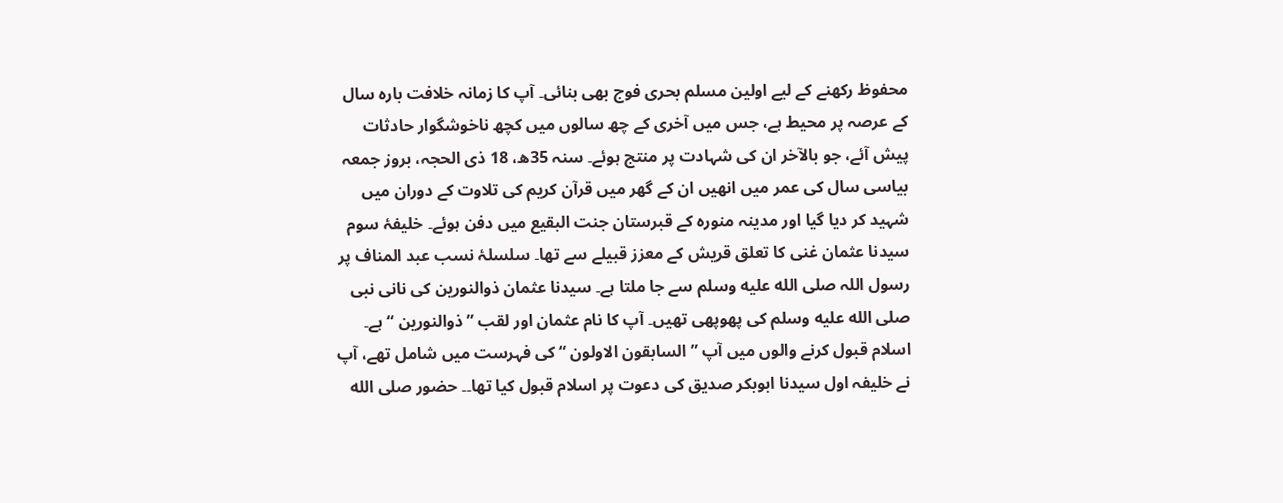محفوظ رکھنے کے لیے اولین مسلم بحری فوج بھی بنائی۔ آپ کا زمانہ خلافت بارہ سال کے عرصہ پر محیط ہے، جس میں آخری کے چھ سالوں میں کچھ ناخوشگوار حادثات پیش آئے، جو بالآخر ان کی شہادت پر منتج ہوئے۔ سنہ 35ھ، 18 ذی الحجہ، بروز جمعہ بیاسی سال کی عمر میں انھیں ان کے گھر میں قرآن کریم کی تلاوت کے دوران میں شہید کر دیا گیا اور مدینہ منورہ کے قبرستان جنت البقیع میں دفن ہوئے۔ خلیفۂ سوم سیدنا عثمان غنی کا تعلق قریش کے معزز قبیلے سے تھا۔ سلسلۂ نسب عبد المناف پر رسول اللہ صلى الله عليه وسلم سے جا ملتا ہے۔ سیدنا عثمان ذوالنورین کی نانی نبی صلى الله عليه وسلم کی پھوپھی تھیں۔ آپ کا نام عثمان اور لقب ” ذوالنورین “ ہے۔ اسلام قبول کرنے والوں میں آپ ” السابقون الاولون “ کی فہرست میں شامل تھے، آپ نے خلیفہ اول سیدنا ابوبکر صدیق کی دعوت پر اسلام قبول کیا تھا۔۔ حضور صلى الله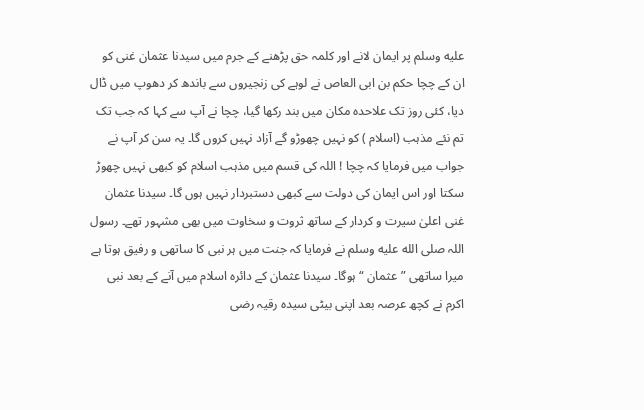عليه وسلم پر ایمان لانے اور کلمہ حق پڑھنے کے جرم میں سیدنا عثمان غنی کو ان کے چچا حکم بن ابی العاص نے لوہے کی زنجیروں سے باندھ کر دھوپ میں ڈال دیا، کئی روز تک علاحدہ مکان میں بند رکھا گیا، چچا نے آپ سے کہا کہ جب تک تم نئے مذہب (اسلام ) کو نہیں چھوڑو گے آزاد نہیں کروں گا۔ یہ سن کر آپ نے جواب میں فرمایا کہ چچا ! اللہ کی قسم میں مذہب اسلام کو کبھی نہیں چھوڑ سکتا اور اس ایمان کی دولت سے کبھی دستبردار نہیں ہوں گا۔ سیدنا عثمان غنی اعلیٰ سیرت و کردار کے ساتھ ثروت و سخاوت میں بھی مشہور تھے۔ رسول اللہ صلى الله عليه وسلم نے فرمایا کہ جنت میں ہر نبی کا ساتھی و رفیق ہوتا ہے میرا ساتھی ”عثمان “ ہوگا۔ سیدنا عثمان کے دائرہ اسلام میں آنے کے بعد نبی اکرم نے کچھ عرصہ بعد اپنی بیٹی سیدہ رقیہ رضى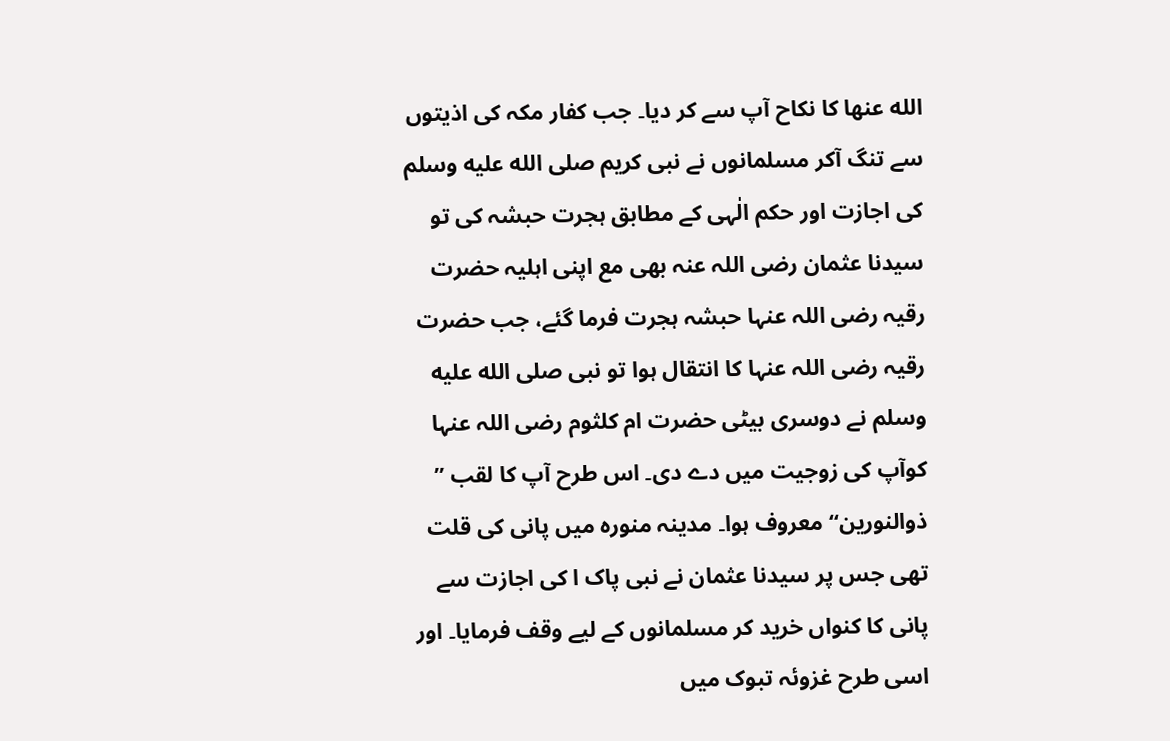الله عنها کا نکاح آپ سے کر دیا۔ جب کفار مکہ کی اذیتوں سے تنگ آکر مسلمانوں نے نبی کریم صلى الله عليه وسلم کی اجازت اور حکم الٰہی کے مطابق ہجرت حبشہ کی تو سیدنا عثمان رضی اللہ عنہ بھی مع اپنی اہلیہ حضرت رقیہ رضى اللہ عنہا حبشہ ہجرت فرما گئے، جب حضرت رقیہ رضی اللہ عنہا کا انتقال ہوا تو نبی صلى الله عليه وسلم نے دوسری بیٹی حضرت ام کلثوم رضى اللہ عنہا کوآپ کی زوجیت میں دے دی۔ اس طرح آپ کا لقب ” ذوالنورین“ معروف ہوا۔ مدینہ منورہ میں پانی کی قلت تھی جس پر سیدنا عثمان نے نبی پاک ا کی اجازت سے پانی کا کنواں خرید کر مسلمانوں کے ليے وقف فرمایا۔ اور اسی طرح غزوئہ تبوک میں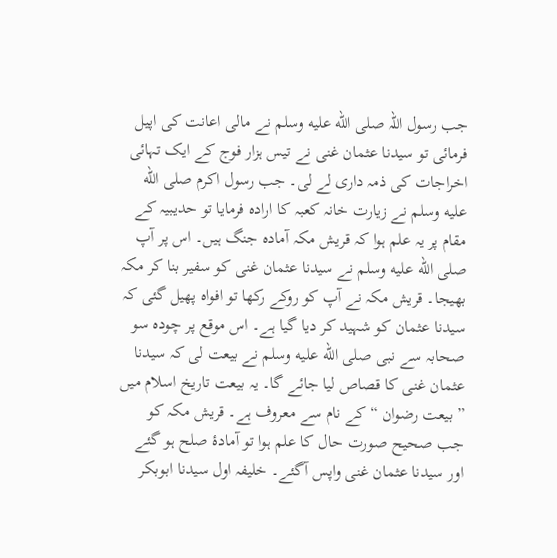جب رسول اللہ صلى الله عليه وسلم نے مالی اعانت کی اپیل فرمائی تو سیدنا عثمان غنی نے تیس ہزار فوج کے ایک تہائی اخراجات کی ذمہ داری لے لی۔ جب رسول اکرم صلى الله عليه وسلم نے زیارت خانہ کعبہ کا ارادہ فرمایا تو حدیبیہ کے مقام پر یہ علم ہوا کہ قریش مکہ آمادہ جنگ ہیں۔ اس پر آپ صلى الله عليه وسلم نے سیدنا عثمان غنی کو سفیر بنا کر مکہ بھیجا۔ قریش مکہ نے آپ کو روکے رکھا تو افواہ پھیل گئی کہ سیدنا عثمان کو شہید کر دیا گیا ہے۔ اس موقع پر چودہ سو صحابہ سے نبی صلى الله عليه وسلم نے بیعت لی کہ سیدنا عثمان غنی کا قصاص لیا جائے گا۔ یہ بیعت تاریخ اسلام میں ” بیعت رضوان “ کے نام سے معروف ہے۔ قریش مکہ کو جب صحیح صورت حال کا علم ہوا تو آمادۂ صلح ہو گئے اور سیدنا عثمان غنی واپس آگئے۔ خلیفہ اول سیدنا ابوبکر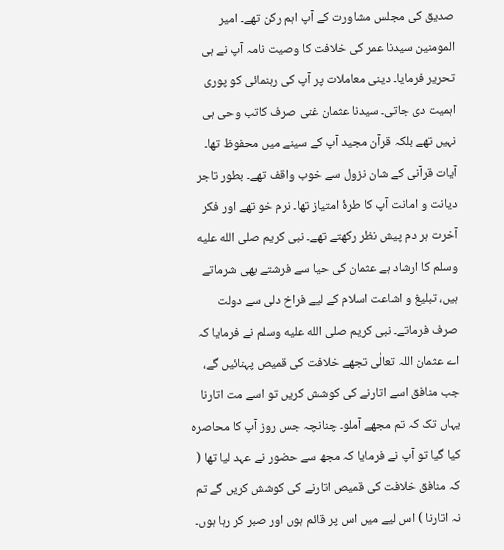صدیق کی مجلس مشاورت کے آپ اہم رکن تھے۔ امیر المومنین سیدنا عمر کی خلافت کا وصیت نامہ آپ نے ہی تحریر فرمایا۔ دینی معاملات پر آپ کی رہنمائی کو پوری اہمیت دی جاتی۔ سیدنا عثمان غنی صرف کاتب وحی ہی نہیں تھے بلکہ قرآن مجید آپ کے سینے میں محفوظ تھا۔ آیات قرآنی کے شان نزول سے خوب واقف تھے۔ بطور تاجر دیانت و امانت آپ کا طرۂ امتیاز تھا۔ نرم خو تھے اور فکر آخرت ہر دم پیش نظر رکھتے تھے۔ نبی کریم صلى الله عليه وسلم کا ارشاد ہے عثمان کی حیا سے فرشتے بھی شرماتے ہیں، تبلیغ و اشاعت اسلام کے ليے فراخ دلی سے دولت صرف فرماتے۔ نبی کریم صلى الله عليه وسلم نے فرمایا کہ اے عثمان اللہ تعالٰی تجھے خلافت کی قمیص پہنائیں گے، جب منافق اسے اتارنے کی کوشش کریں تو اسے مت اتارنا یہاں تک کہ تم مجھے آملو۔ چنانچہ جس روز آپ کا محاصرہ کیا گیا تو آپ نے فرمایا کہ مجھ سے حضور نے عہد لیا تھا ( کہ منافق خلافت کی قمیص اتارنے کی کوشش کریں گے تم نہ اتارنا ) اس ليے میں اس پر قائم ہوں اور صبر کر رہا ہوں۔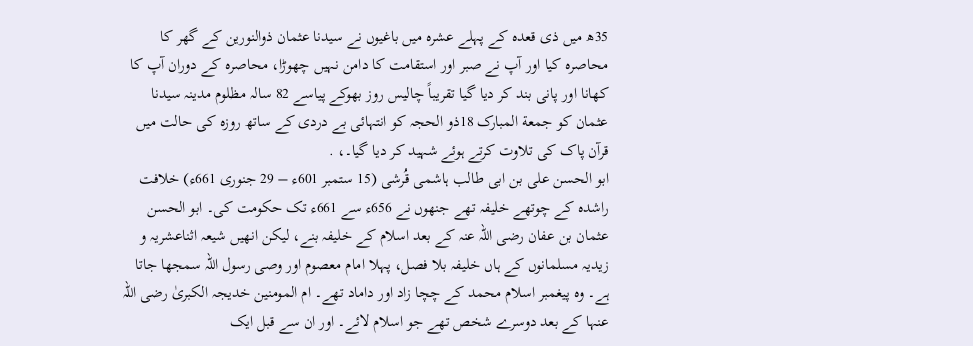35ھ میں ذی قعدہ کے پہلے عشرہ میں باغیوں نے سیدنا عثمان ذوالنورین کے گھر کا محاصرہ کیا اور آپ نے صبر اور استقامت کا دامن نہیں چھوڑا، محاصرہ کے دوران آپ کا کھانا اور پانی بند کر دیا گیا تقریباً چالیس روز بھوکے پیاسے 82 سالہ مظلوم مدینہ سیدنا عثمان کو جمعة المبارک 18ذو الحجہ کو انتہائی بے دردی کے ساتھ روزہ کی حالت میں قرآن پاک کی تلاوت کرتے ہوئے شہید کر دیا گیا۔، .
ابو الحسن علی بن ابی طالب ہاشمی قُرشی (15 ستمبر 601ء – 29 جنوری 661ء) خلافت راشدہ کے چوتھے خلیفہ تھے جنھوں نے 656ء سے 661ء تک حکومت کی۔ ابو الحسن عثمان بن عفان رضی اللہ عنہ کے بعد اسلام کے خلیفہ بنے، لیکن انھیں شیعہ اثناعشریہ و زیدیہ مسلمانوں کے ہاں خلیفہ بلا فصل، پہلا امام معصوم اور وصی رسول اللہ سمجھا جاتا ہے۔ وہ پیغمبر اسلام محمد کے چچا زاد اور داماد تھے۔ ام المومنین خدیجہ الکبریٰ رضی اللہ عنہا کے بعد دوسرے شخص تھے جو اسلام لائے۔ اور ان سے قبل ایک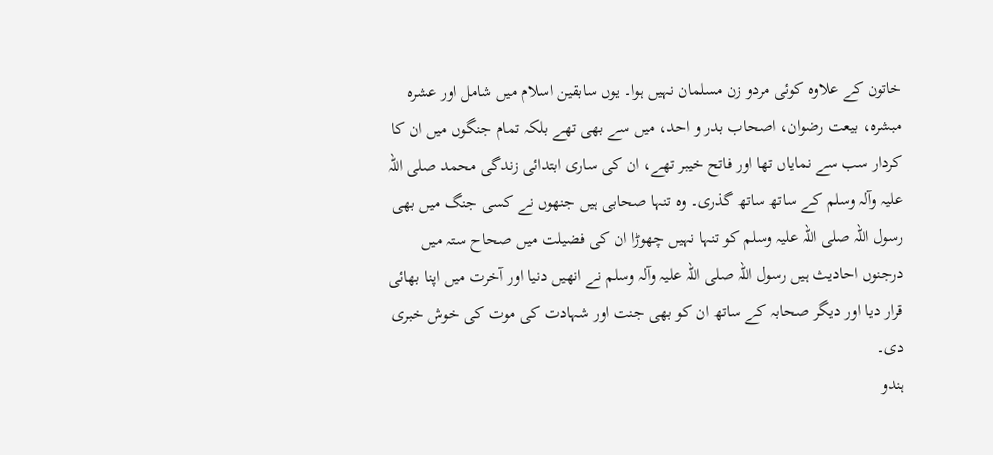خاتون کے علاوہ کوئی مردو زن مسلمان نہیں ہوا۔ یوں سابقین اسلام میں شامل اور عشرہ مبشرہ، بیعت رضوان، اصحاب بدر و احد، میں سے بھی تھے بلکہ تمام جنگوں میں ان کا کردار سب سے نمایاں تھا اور فاتح خیبر تھے، ان کی ساری ابتدائی زندگی محمد صلی اللہ علیہ وآلہ وسلم کے ساتھ ساتھ گذری۔ وہ تنہا صحابی ہیں جنھوں نے کسی جنگ میں بھی رسول اللہ صلی اللہ علیہ وسلم کو تنہا نہیں چھوڑا ان کی فضیلت میں صحاح ستہ میں درجنوں احادیث ہیں رسول اللہ صلی اللہ علیہ وآلہ وسلم نے انھیں دنیا اور آخرت میں اپنا بھائی قرار دیا اور دیگر صحابہ کے ساتھ ان کو بھی جنت اور شہادت کی موت کی خوش خبری دی۔
ہندو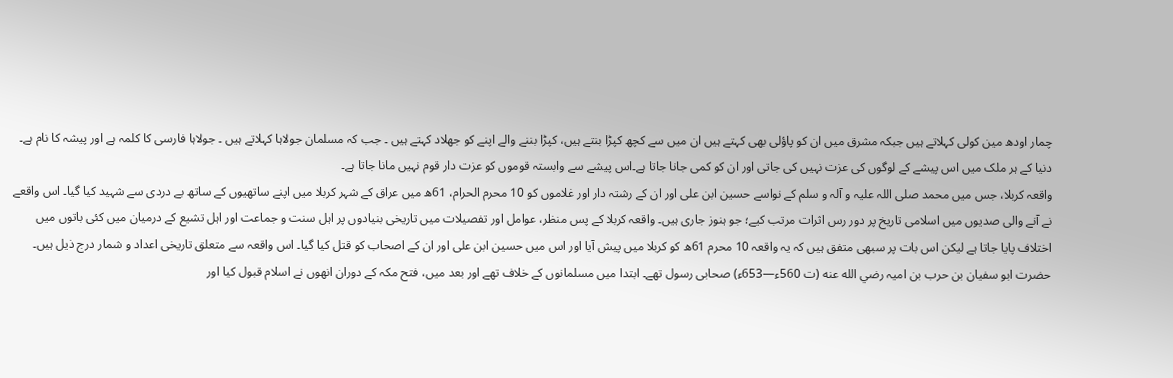چمار اودھ مین کولی کہلاتے ہیں جبکہ مشرق میں ان کو پاؤلی بھی کہتے ہیں ان میں سے کچھ کپڑا بنتے ہیں، کپڑا بننے والے اپنے کو جھلاد کہتے ہیں ۔ جب کہ مسلمان جولاہا کہلاتے ہیں ۔ جولاہا فارسی کا کلمہ ہے اور پیشہ کا نام ہے۔ دنیا کے ہر ملک میں اس پیشے کے لوگوں کی عزت نہیں کی جاتی اور ان کو کمی جانا جاتا ہے۔اس پیشے سے وابستہ قوموں کو عزت دار قوم نہیں مانا جاتا ہے۔
واقعہ کربلا، جس میں محمد صلی اللہ علیہ و آلہ و سلم کے نواسے حسین ابن علی اور ان کے رشتہ دار اور غلاموں کو 10 محرم الحرام، 61ھ میں عراق کے شہر کربلا میں اپنے ساتھیوں کے ساتھ بے دردی سے شہید کیا گيا۔ اس واقعے نے آنے والی صدیوں میں اسلامی تاریخ پر دور رس اثرات مرتب کیے؛ جو ہنوز جاری ہیں۔ واقعہ کربلا کے پس منظر، عوامل اور تفصیلات میں تاریخی بنیادوں پر اہل سنت و جماعت اور اہل تشیع کے درمیان میں کئی باتوں میں اختلاف پایا جاتا ہے لیکن اس بات پر سبھی متفق ہیں کہ یہ واقعہ 10 محرم 61ھ کو کربلا میں پیش آیا اور اس میں حسین ابن علی اور ان کے اصحاب کو قتل کیا گیا۔ اس واقعہ سے متعلق تاریخی اعداد و شمار درج ذیل ہیں۔
حضرت ابو سفیان بن حرب بن امیہ رضي الله عنه (ت 560ء—653ء) صحابی رسول تھے۔ ابتدا میں مسلمانوں کے خلاف تھے اور بعد میں، فتح مکہ کے دوران انھوں نے اسلام قبول کیا اور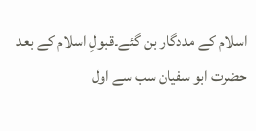اسلام کے مددگار بن گئے۔قبولِ اسلام کے بعد حضرت ابو سفیان سب سے اول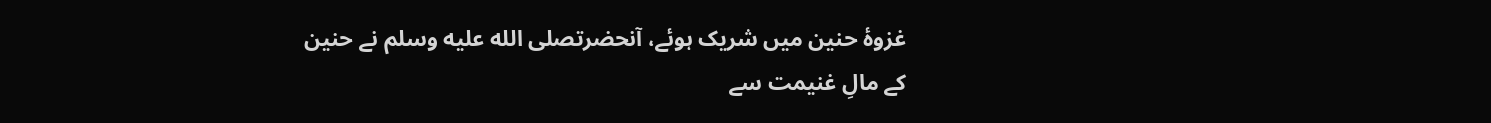غزوۂ حنین میں شریک ہوئے، آنحضرتصلى الله عليه وسلم نے حنین کے مالِ غنیمت سے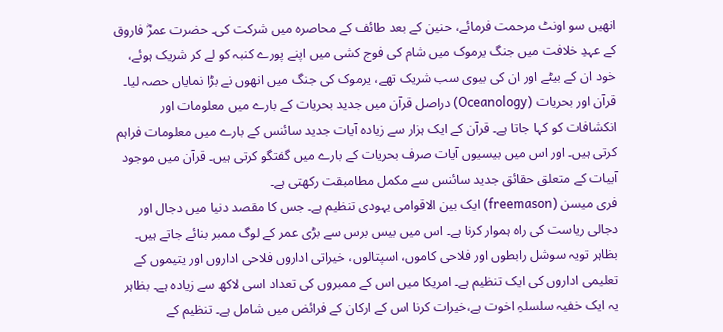انھیں سو اونٹ مرحمت فرمائے، حنین کے بعد طائف کے محاصرہ میں شرکت کی۔ حضرت عمرؓ فاروق کے عہدِ خلافت میں جنگ یرموک میں شام کی فوج کشی میں اپنے پورے کنبہ کو لے کر شریک ہوئے، خود ان کے بیٹے اور ان کی بیوی سب شریک تھے، یرموک کی جنگ میں انھوں نے بڑا نمایاں حصہ لیا۔
قرآن اور بحریات (Oceanology) دراصل قرآن میں جدید بحریات کے بارے میں معلومات اور انکشافات کو کہا جاتا ہے۔ قرآن کے ایک ہزار سے زیادہ آیات جدید سائنس کے بارے میں معلومات فراہم کرتی ہیں۔ اور اس میں بیسیوں آیات صرف بحریات کے بارے میں گفتگو کرتی ہیں۔ قرآن میں موجود آبیات کے متعلق حقائق جدید سائنس سے مکمل مطامبقت رکھتی ہے۔
فری میسن (freemason) ایک بین الاقوامی یہودی تنظیم ہے۔ جس کا مقصد دنیا میں دجال اور دجالی ریاست کی راہ ہموار کرنا ہے۔ اس میں بیس برس سے بڑی عمر کے لوگ ممبر بنائے جاتے ہیں۔ بظاہر تویہ سوشل رابطوں اور فلاحی کاموں، اسپتالوں، خیراتی اداروں فلاحی اداروں اور یتیموں کے تعلیمی اداروں کی ایک تنظیم ہے۔ امریکا میں اس کے ممبروں کی تعداد اسی لاکھ سے زیادہ ہے۔ بظاہر یہ ایک خفیہ سلسلہِ اخوت ہے،خیرات کرنا اس کے ارکان کے فرائض میں شامل ہے۔ تنظیم کے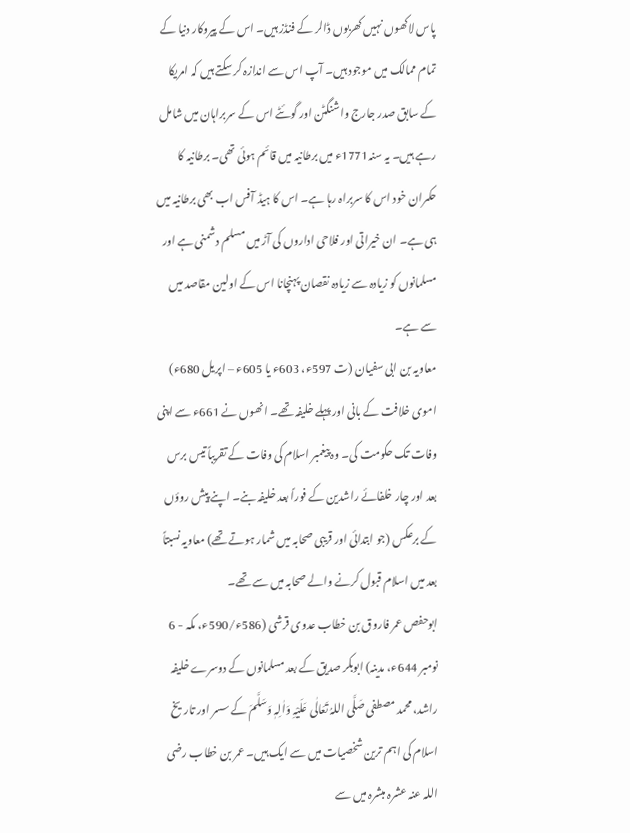پاس لاکھوں نہیں کھربوں ڈالر کے فنڈز ہیں۔ اس کے پیروکار دنیا کے تمام ممالک میں موجود ہیں۔ آپ اس سے اندازہ کر سکتے ہیں کہ امریکا کے سابق صدر جارج واشنگٹن اور گوئٹے اس کے سربراہان میں شامل رہے ہیں۔ یہ سنہ1771ء میں برطانیہ میں قائم ہوئی تھی۔ برطانیہ کا حکمران خود اس کا سربراہ رہا ہے۔ اس کا ہیڈ آفس اب بھی برطانیہ میں ہی ہے۔ ان خیراتی اور فلاحی اداروں کی آڑ میں مسلم دشمنی ہے اور مسلمانوں کو زیادہ سے زیادہ نقصان پہنچانا اس کے اولین مقاصد میں سے ہے۔
معاویہ بن ابی سفیان (ت 597ء، 603ء یا 605ء – اپریل 680ء) اموی خلافت کے بانی اور پہلے خلیفہ تھے۔ انھوں نے 661ء سے اپنی وفات تک حکومت کی۔ وہ پیغمبر اسلام کی وفات کے تقریباً تیس برس بعد اور چار خلفائے راشدین کے فوراً بعد خلیفہ بنے۔ اپنے پیش روؤں کے برعکس (جو ابتدائی اور قریبی صحابہ میں شمار ہوتے تھے) معاویہ نسبتاً بعد میں اسلام قبول کرنے والے صحابہ میں سے تھے۔
ابوحفص عمر فاروق بن خطاب عدوی قرشی (586ء/590ء، مکہ - 6 نومبر 644ء، مدینہ) ابوبکر صدیق کے بعد مسلمانوں کے دوسرے خلیفہ راشد، محمد مصطفی صَلَّی اللہُ تَعَالٰی عَلَیْہِ وَاٰلِہٖ وَسَلَّمَ کے سسر اور تاریخ اسلام کی اہم ترین شخصیات میں سے ایک ہیں۔ عمر بن خطاب رضی اللہ عنہ عشرہ مبشرہ میں سے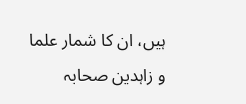ہیں، ان کا شمار علما و زاہدین صحابہ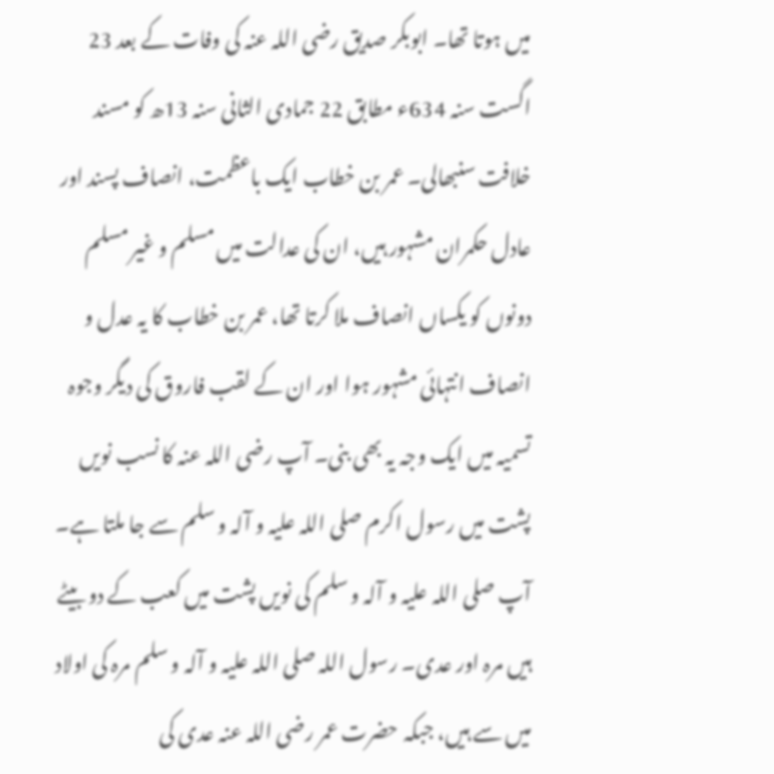میں ہوتا تھا۔ ابوبکر صدیق رضی اللہ عنہ کی وفات کے بعد 23 اگست سنہ 634ء مطابق 22 جمادی الثانی سنہ 13ھ کو مسند خلافت سنبھالی۔ عمر بن خطاب ایک باعظمت، انصاف پسند اور عادل حکمران مشہور ہیں، ان کی عدالت میں مسلم و غیر مسلم دونوں کو یکساں انصاف ملا کرتا تھا، عمر بن خطاب کا یہ عدل و انصاف انتہائی مشہور ہوا اور ان کے لقب فاروق کی دیگر وجوہ تسمیہ میں ایک وجہ یہ بھی بنی۔ آپ رضی اللہ عنہ کا نسب نویں پشت میں رسول اکرم صلی اللہ علیہ و آلہ و سلم سے جا ملتا ہے۔ آپ صلی اللہ علیہ و آلہ و سلم کی نویں پشت میں کعب کے دو بیٹے ہیں مرہ اور عدی۔ رسول اللہ صلی اللہ علیہ و آلہ و سلم مرہ کی اولاد میں سے ہیں، جبکہ حضرت عمر رضی اللہ عنہ عدی کی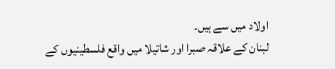اولاد میں سے ہیں۔
لبنان کے علاقہ صبرا اور شاتیلا میں واقع فلسطینیوں کے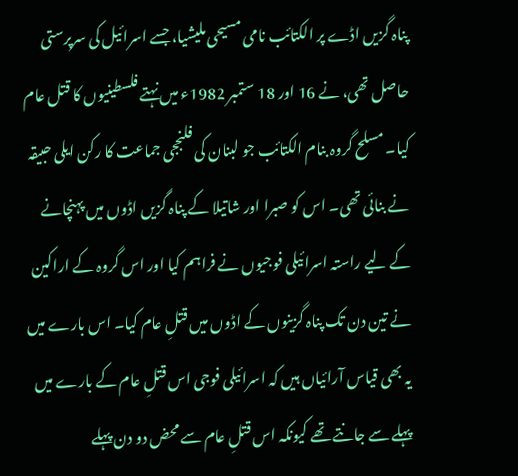پناہ گزیں اڈے پر الکتائب نامی مسیحی ملیشیا، جسے اسرائیل کی سرپرستی حاصل تھی، نے 16 اور 18 ستمبر 1982ء میں نہتے فلسطینیوں کا قتل عام کیا۔ مسلح گروہ بنام الکتائب جو لبنان کی فلنججی جماعت کا رکن ایلی حبیقہ نے بنائی تھی۔ اس کو صبرا اور شاتیلا کے پناہ گزیں اڈوں میں پہنچانے کے لیے راستہ اسرائیلی فوجیوں نے فراہم کیا اور اس گروہ کے اراکین نے تین دن تک پناہ گزینوں کے اڈوں میں قتلِ عام کیا۔ اس بارے میں یہ بھی قیاس آرائیاں ہیں کہ اسرائیلی فوجی اس قتلِ عام کے بارے میں پہلے سے جانتے تھے کیونکہ اس قتلِ عام سے محض دو دن پہلے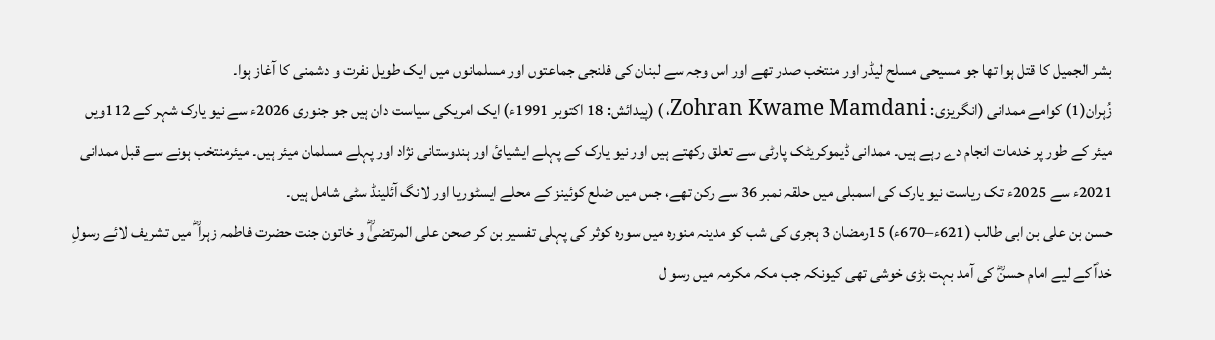بشر الجمیل کا قتل ہوا تھا جو مسیحی مسلح لیڈر اور منتخب صدر تھے اور اس وجہ سے لبنان کی فلنجی جماعتوں اور مسلمانوں میں ایک طویل نفرت و دشمنی کا آغاز ہوا۔
زُہران(1) کوامے ممدانی (انگریزی: Zohran Kwame Mamdani، ) (پیدائش: 18 اکتوبر 1991ء) ایک امریکی سیاست دان ہیں جو جنوری 2026ء سے نیو یارک شہر کے 112ویں میئر کے طور پر خدمات انجام دے رہے ہیں۔ ممدانی ڈیموکریٹک پارٹی سے تعلق رکھتے ہیں اور نیو یارک کے پہلے ایشیائ اور ہندوستانی نژاد اور پہلے مسلمان میئر ہیں۔ میئرمنتخب ہونے سے قبل ممدانی 2021ء سے 2025ء تک ریاست نیو یارک کی اسمبلی میں حلقہ نمبر 36 سے رکن تھے، جس میں ضلع کوئینز کے محلے ایسٹوریا اور لانگ آئلینڈ سٹی شامل ہیں۔
حسن بن علی بن ابی طالب (621ء–670ء) 15رمضان 3 ہجری کی شب کو مدینہ منورہ میں سورہ کوثر کی پہلی تفسیر بن کر صحن علی المرتضیٰؓ و خاتون جنت حضرت فاطمہ زہرا ؓ میں تشریف لائے رسولِ خداؐ کے لیے امام حسنؓ کی آمد بہت بڑی خوشی تھی کیونکہ جب مکہ مکرمہ میں رسو ل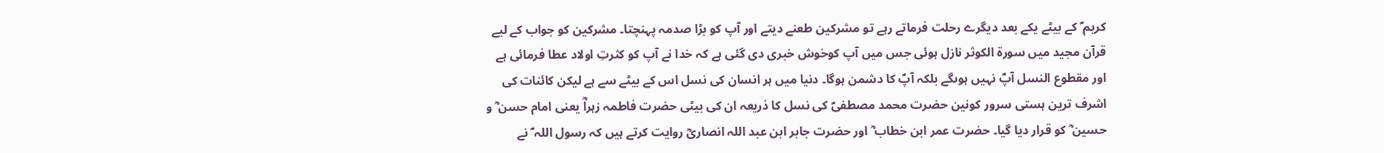کریم ؐ کے بیٹے یکے بعد دیگرے رحلت فرماتے رہے تو مشرکین طعنے دیتے اور آپ کو بڑا صدمہ پہنچتا۔ مشرکین کو جواب کے لیے قرآن مجید میں سورۃ الکوثر نازل ہوئی جس میں آپ کوخوش خبری دی گئی ہے کہ خدا نے آپ کو کثرتِ اولاد عطا فرمائی ہے اور مقطوع النسل آپؐ نہیں ہوںگے بلکہ آپؐ کا دشمن ہوگا۔ دنیا میں ہر انسان کی نسل اس کے بیٹے سے ہے لیکن کائنات کی اشرف ترین ہستی سرور کونین حضرت محمد مصطفیؐ کی نسل کا ذریعہ ان کی بیٹی حضرت فاطمہ زہراؓ یعنی امام حسن ؓ و حسین ؓ کو قرار دیا گیا۔ حضرت عمر ابن خطاب ؓ اور حضرت جابر ابن عبد اللہ انصاریؓ روایت کرتے ہیں کہ رسول اللہ ؐ نے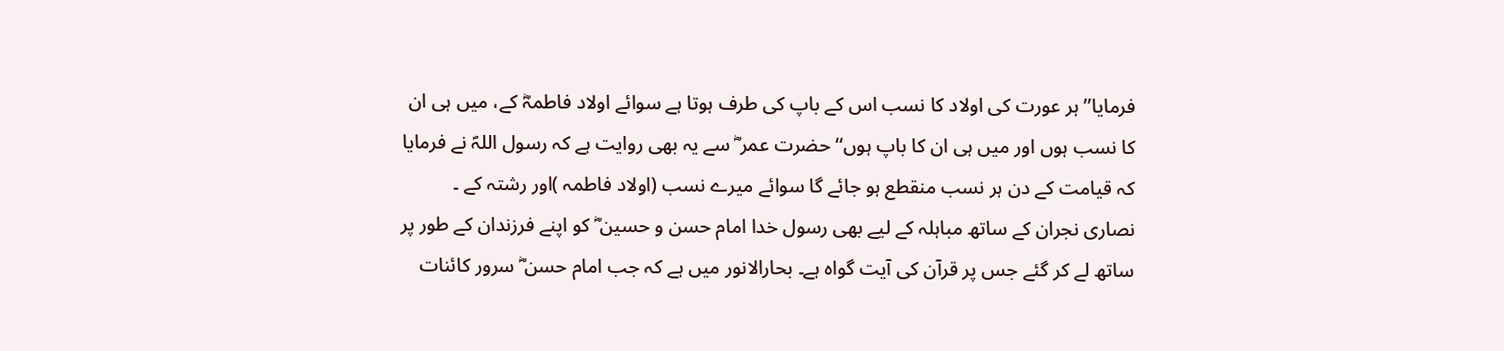فرمایا’’ہر عورت کی اولاد کا نسب اس کے باپ کی طرف ہوتا ہے سوائے اولاد فاطمہؓ کے، میں ہی ان کا نسب ہوں اور میں ہی ان کا باپ ہوں‘‘حضرت عمر ؓ سے یہ بھی روایت ہے کہ رسول اللہؐ نے فرمایا کہ قیامت کے دن ہر نسب منقطع ہو جائے گا سوائے میرے نسب (اولاد فاطمہ )اور رشتہ کے ۔ نصاری نجران کے ساتھ مباہلہ کے لیے بھی رسول خدا امام حسن و حسین ؓ کو اپنے فرزندان کے طور پر ساتھ لے کر گئے جس پر قرآن کی آیت گواہ ہے۔ بحارالانور میں ہے کہ جب امام حسن ؓ سرور کائنات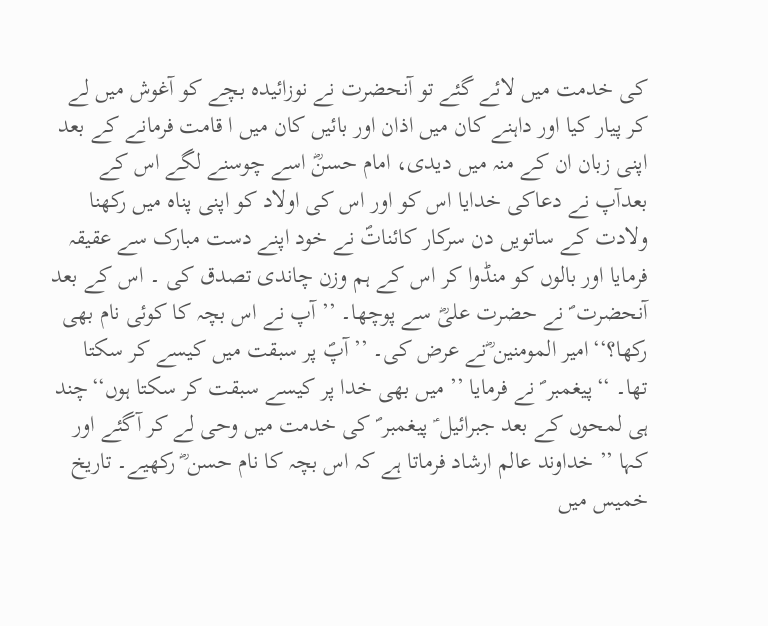کی خدمت میں لائے گئے تو آنحضرت نے نوزائیدہ بچے کو آغوش میں لے کر پیار کیا اور داہنے کان میں اذان اور بائیں کان میں ا قامت فرمانے کے بعد اپنی زبان ان کے منہ میں دیدی، امام حسنؓ اسے چوسنے لگے اس کے بعدآپ نے دعاکی خدایا اس کو اور اس کی اولاد کو اپنی پناہ میں رکھنا ولادت کے ساتویں دن سرکار کائناتؐ نے خود اپنے دست مبارک سے عقیقہ فرمایا اور بالوں کو منڈوا کر اس کے ہم وزن چاندی تصدق کی ۔ اس کے بعد آنحضرت ؐ نے حضرت علیؓ سے پوچھا۔ ’’ آپ نے اس بچہ کا کوئی نام بھی رکھا؟‘‘امیر المومنین ؓنے عرض کی۔ ’’آپؐ پر سبقت میں کیسے کر سکتا تھا۔ ‘‘پیغمبر ؐ نے فرمایا ’’ میں بھی خدا پر کیسے سبقت کر سکتا ہوں‘‘چند ہی لمحوں کے بعد جبرائیل ؑ پیغمبر ؐ کی خدمت میں وحی لے کر آگئے اور کہا ’’ خداوند عالم ارشاد فرماتا ہے کہ اس بچہ کا نام حسن ؓ رکھیے۔ تاریخ خمیس میں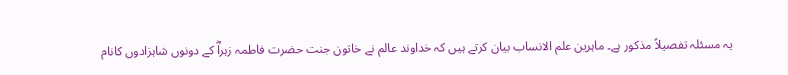یہ مسئلہ تفصیلاً مذکور ہے۔ ماہرین علم الانساب بیان کرتے ہیں کہ خداوند عالم نے خاتون جنت حضرت فاطمہ زہراؓ کے دونوں شاہزادوں کانام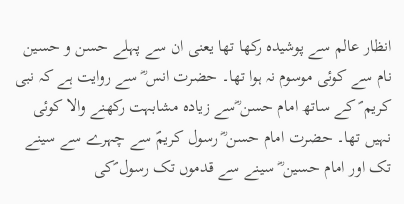انظار عالم سے پوشیدہ رکھا تھا یعنی ان سے پہلے حسن و حسین نام سے کوئی موسوم نہ ہوا تھا۔ حضرت انس ؓ سے روایت ہے کہ نبی کریم ؐ کے ساتھ امام حسن ؓسے زیادہ مشابہت رکھنے والا کوئی نہیں تھا۔ حضرت امام حسن ؓ رسول کریمؐ سے چہرے سے سینے تک اور امام حسین ؓ سینے سے قدموں تک رسول ؐکی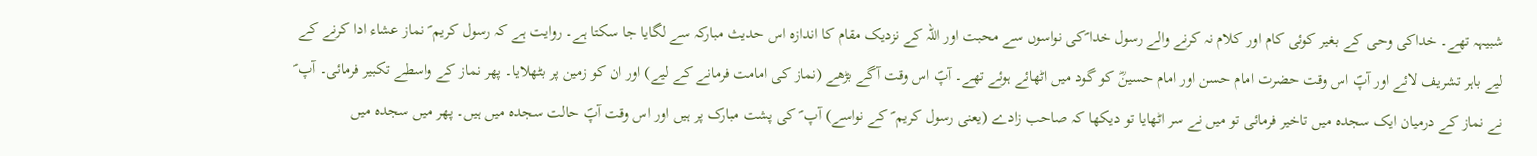شبیہہ تھے۔ خداکی وحی کے بغیر کوئی کام اور کلام نہ کرنے والے رسول خدا ؐکی نواسوں سے محبت اور اللہ کے نزدیک مقام کا اندازہ اس حدیث مبارکہ سے لگایا جا سکتا ہے۔ روایت ہے کہ رسول کریم ؐ نماز عشاء ادا کرنے کے لیے باہر تشریف لائے اور آپؐ اس وقت حضرت امام حسن اور امام حسینؓ کو گود میں اٹھائے ہوئے تھے۔ آپؐ اس وقت آگے بڑھے (نماز کی امامت فرمانے کے لیے) اور ان کو زمین پر بٹھلایا۔ پھر نماز کے واسطے تکبیر فرمائی۔ آپ ؐ نے نماز کے درمیان ایک سجدہ میں تاخیر فرمائی تو میں نے سر اٹھایا تو دیکھا کہ صاحب زادے (یعنی رسول کریم ؐ کے نواسے) آپ ؐ کی پشت مبارک پر ہیں اور اس وقت آپؐ حالت سجدہ میں ہیں۔ پھر میں سجدہ میں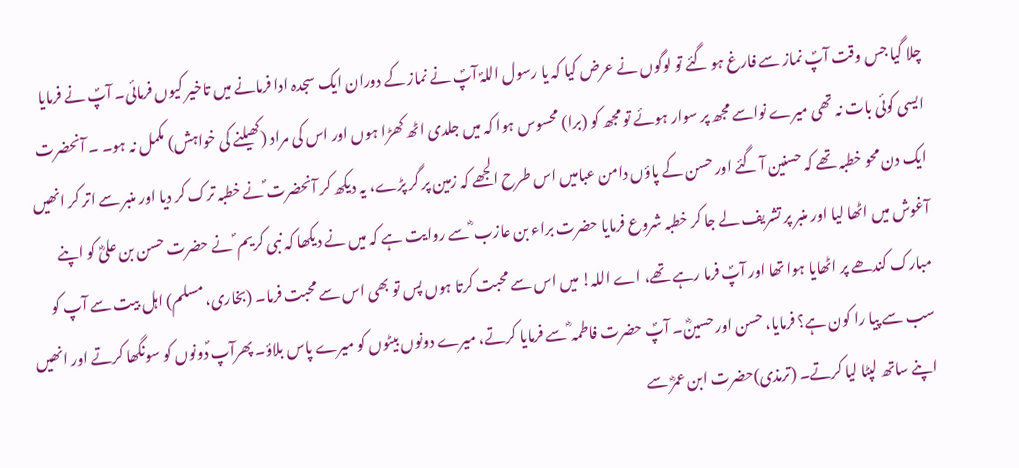چلا گیا جس وقت آپؐ نماز سے فارغ ہو گئے تو لوگوں نے عرض کیا کہ یا رسول اللہؐ آپؐ نے نماز کے دوران ایک سجدہ ادا فرمانے میں تاخیر کیوں فرمائی۔ آپؐ نے فرمایا ایسی کوئی بات نہ تھی میرے نواسے مجھ پر سوار ہوئے تو مجھ کو (برا) محسوس ہوا کہ میں جلدی اٹھ کھڑا ہوں اور اس کی مراد (کھیلنے کی خواہش) مکمل نہ ہو۔ ۔ آنحضرت ایک دن محو خطبہ تھے کہ حسنین آ گئے اور حسن کے پاؤں دامن عبامیں اس طرح الجھے کہ زمین پر گر پڑے، یہ دیکھ کر آنحضرت ؐنے خطبہ ترک کر دیا اور منبر سے اتر کر انھیں آغوش میں اٹھا لیا اور منبر پر تشریف لے جا کر خطبہ شروع فرمایا حضرت براء بن عازب ؓ سے روایت ہے کہ میں نے دیکھا کہ نبی کریم ؐ نے حضرت حسن بن علیؓ کو اپنے مبارک کندھے پر اٹھایا ہوا تھا اور آپؐ فرما رہے تھے، اے اللہ! میں اس سے محبت کرتا ہوں پس تو بھی اس سے محبت فرما۔ (بخاری، مسلم) اہل بیت سے آپ کو سب سے پیا را کون ہے؟ فرمایا، حسن اور حسینؓ۔ آپؐ حضرت فاطمہ ؓ سے فرمایا کرتے، میرے دونوں بیٹوں کو میرے پاس بلاؤ۔ پھرآپ ؐدونوں کو سونگھا کرتے اور انھیں اپنے ساتھ لپٹا لیا کرتے۔ (ترمذی)حضرت ابن عمرؓ سے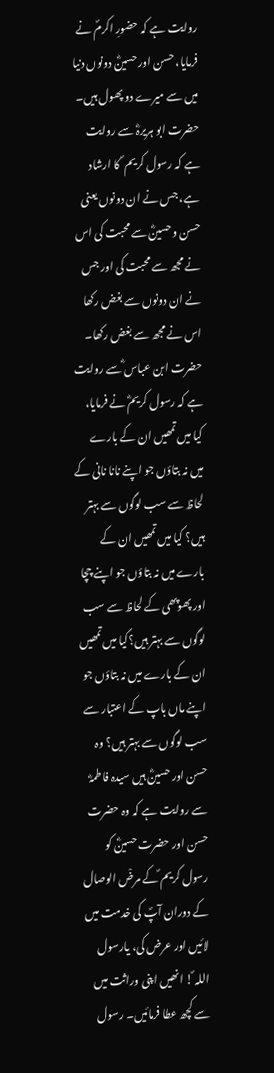روایت ہے کہ حضورِ اکرمؐ نے فرمایا، حسن اور حسینؓ دونوں دنیا میں سے میرے دو پھول ہیں۔ حضرت ابو ہریرہؓ سے روایت ہے کہ رسول کریم ؐ کا ارشاد ہے، جس نے ان دونوں یعنی حسن وحسینؓ سے محبت کی اس نے مجھ سے محبت کی اور جس نے ان دونوں سے بغض رکھا اس نے مجھ سے بغض رکھا۔ حضرت ابن عباس ؓسے روایت ہے کہ رسول کریمؓ نے فرمایا، کیا میں تمھیں ان کے بارے میں نہ بتاؤں جو اپنے نانا نانی کے لحاظ سے سب لوگوں سے بہتر ہیں؟ کیا میں تمھیں ان کے بارے میں نہ بتاؤں جو اپنے چچا اور پھوپھی کے لحاظ سے سب لوگوں سے بہتر ہیں؟کیا میں تمھیں ان کے بارے میں نہ بتاؤں جو اپنے ماں باپ کے اعتبار سے سب لوگوں سے بہتر ہیں؟ وہ حسن اور حسینؓ ہیں سیدہ فاطمہؓ سے روایت ہے کہ وہ حضرت حسن اور حضرت حسینؓ کو رسول کریم ؐکے مرضْ الوصال کے دوران آپؐ کی خدمت میں لائیں اور عرض کی، یارسول اللہ ؐ! انھیں اپنی وراثت میں سے کچھ عطا فرمائیں۔ رسول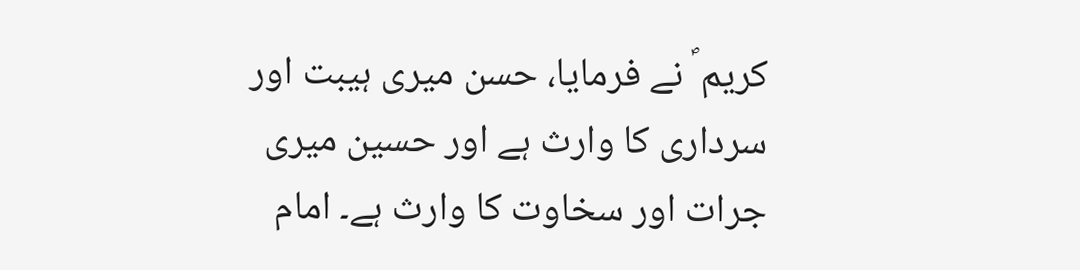کریم ؐ نے فرمایا، حسن میری ہیبت اور سرداری کا وارث ہے اور حسین میری جرات اور سخاوت کا وارث ہے۔ امام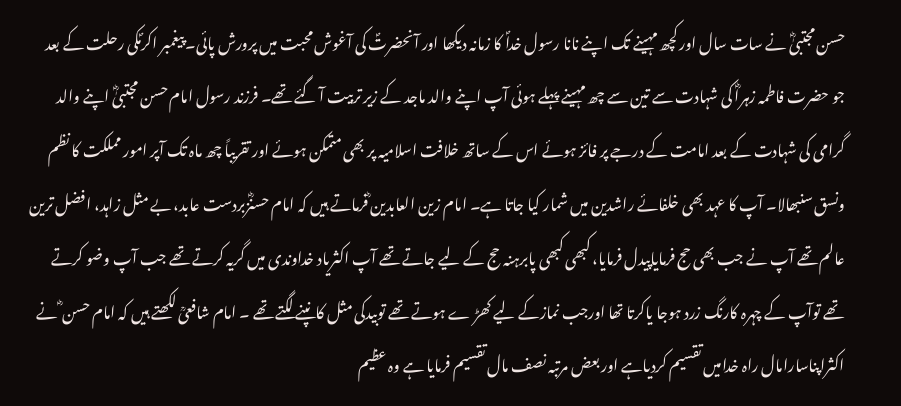حسن مجتبیٰؓ نے سات سال اور کچھ مہینے تک اپنے نانا رسول خداؐ کا زمانہ دیکھا اور آنحضرتؐ کی آغوش محبت میں پرورش پائی۔ پیغمبر اکرمؐکی رحلت کے بعد جو حضرت فاطمہ زہراؓ کی شہادت سے تین سے چھ مہینے پہلے ہوئی آپ اپنے والد ماجد کے زیر تربیت آ گئے تھے۔ فرزند رسول امام حسن مجتبیٰؓ اپنے والد گرامی کی شہادت کے بعد امامت کے درجے پر فائز ہوئے اس کے ساتھ خلافت اسلامیہ پر بھی متمکن ہوئے اور تقریباً چھ ماہ تک آپر امور مملکت کا نظم ونسق سنبھالا۔ آپ کا عہد بھی خلفائے راشدین میں شمار کیا جاتا ہے۔ امام زین العابدین ؓفرماتے ہیں کہ امام حسنؓزبردست عابد، بے مثل زاہد، افضل ترین عالم تھے آپ نے جب بھی حج فرمایاپیدل فرمایا، کبھی کبھی پابرہنہ حج کے لیے جاتے تھے آپ اکثریاد خداوندی میں گریہ کرتے تھے جب آپ وضو کرتے تھے توآپ کے چہرہ کارنگ زرد ہوجا یاکرتا تھا اورجب نمازکے لیے کھڑ ے ہوتے تھے توبیدکی مثل کانپنے لگتے تھے ۔ امام شافعیؒ لکھتے ہیں کہ امام حسن ؓ نے اکثراپناسارامال راہ خدامیں تقسیم کردیاہے اور بعض مرتبہ نصف مال تقسیم فرمایا ہے وہ عظیم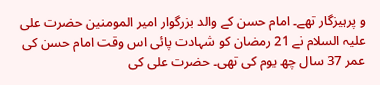و پرہیزگار تھے۔ امام حسن کے والد بزرگوار امیر المومنین حضرت علی علیہ السلام نے 21 رمضان کو شہادت پائی اس وقت امام حسن کی عمر 37 سال چھ یوم کی تھی۔ حضرت علی کی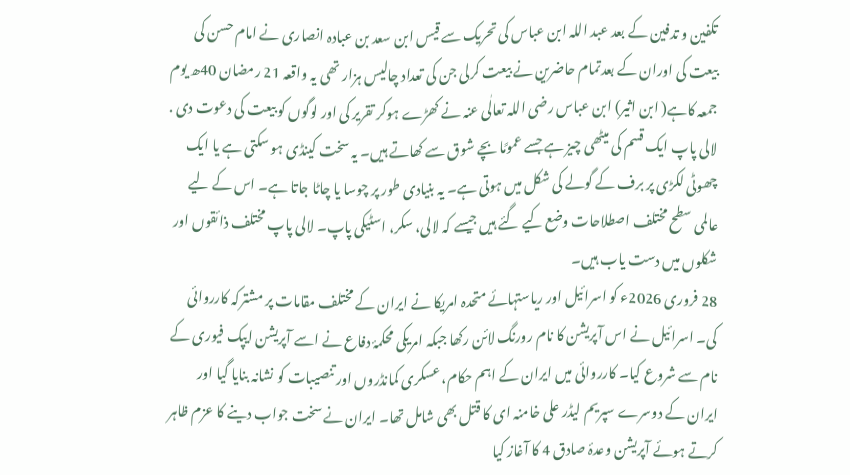تکفین و تدفین کے بعد عبد اللہ ابن عباس کی تحریک سے قیس ابن سعد بن عبادہ انصاری نے امام حسن کی بیعت کی اوران کے بعدتمام حاضرین نے بیعت کرلی جن کی تعداد چالیس ہزار تھی یہ واقعہ 21 رمضان 40ھ یوم جمعہ کاہے( ابن اثیر) ابن عباس رضی اللہ تعالٰی عنہ نے کھڑے ہوکر تقریر کی اور لوگوں کو بیعت کی دعوت دی .
لالی پاپ ایک قسم کی میٹھی چیز ہے جسے عمومًا بچے شوق سے کھاتے ہیں۔ یہ سخت کینڈی ہو سکتی ہے یا ایک چھوٹی لکڑی پر برف کے گولے کی شکل میں ہوتی ہے۔ یہ بنیادی طور پر چوسا یا چاٹا جاتا ہے۔ اس کے لیے عالمی سطح مختلف اصطلاحات وضع کیے گئے ہیں جیسے کہ لالی، سکر، اسٹیکی پاپ۔ لالی پاپ مختلف ذائقوں اور شکلوں میں دست یاب ہیں۔
28 فروری 2026ء کو اسرائیل اور ریاستہائے متحدہ امریکا نے ایران کے مختلف مقامات پر مشترکہ کارروائی کی۔ اسرائیل نے اس آپریشن کا نام رورنگ لائن رکھا جبکہ امریکی محکمۂ دفاع نے اسے آپریشن ایپک فیوری کے نام سے شروع کیا۔ کارروائی میں ایران کے اہم حکام، عسکری کمانڈروں اور تنصیبات کو نشانہ بنایا گیا اور ایران کے دوسرے سپریم لیڈر علی خامنہ ای کا قتل بھی شامل تھا۔ ایران نے سخت جواب دینے کا عزم ظاہر کرتے ہوئے آپریشن وعدۂ صادق 4 کا آغاز کیا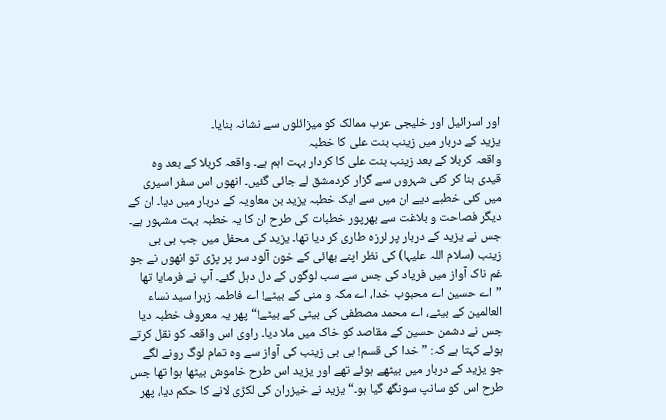اور اسرائیل اور خلیجی عرب ممالک کو میزائلوں سے نشانہ بنایا۔
یزید کے دربار میں زینب بنت علی کا خطبہ
واقعہ کربلا کے بعد زینب بنت علی کا کردار بہت اہم ہے۔ واقعہ کربلا کے بعد وہ قیدی بنا کر کئی شہروں سے گزار کردمشق لے جائی گئیں۔ انھوں اس سفر اسیری میں کئی خطبے دیے ان میں سے ایک خطبہ یزید بن معاویہ کے دربار میں دیا۔ ان کے دیگر فصاحت و بلاغت سے بھرپور خطبات کی طرح ان کا یہ خطبہ بہت مشہور ہے۔ جس نے یزید کے دربار پر لرزہ طاری کر دیا تھا۔ یزید کی محفل میں جب بی بی زینب (سلام اللہ علیہا) کی نظر اپنے بھائی کے خون آلود سر پر پڑی تو انھوں نے جو غم ناک آواز میں فریاد کی جس سے سب لوگوں کے دل دہل گئے۔ آپ نے فرمایا تھا ”اے حسین اے محبوب خدا، اے مکہ و منی کے بیٹے! اے فاطمہ زہرا سید نساء العالمین کے بیٹے، اے محمد مصطفی کی بیٹی کے بیٹے!“ پھر یہ معروف خطبہ دیا جس نے دشمن حسین کے مقاصد کو خاک میں ملا دیا۔ راوی اس واقعہ کو نقل کرتے ہوئے کہتا ہے کہ: ”خدا کی قسم! بی بی زینب کی آواز سے وہ تمام لوگ رونے لگے جو یزید کے دربار میں بیٹھے ہوئے تھے اور یزید اس طرح خاموش بیٹھا ہوا تھا جس طرح اس کو سانپ سونگھ گیا ہو۔“ یزید نے خیزران کی لکڑی لانے کا حکم دیا، پھر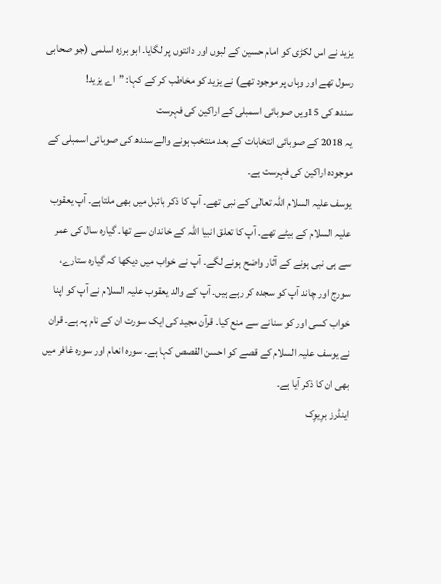یزید نے اس لکڑی کو امام حسین کے لبوں اور دانتوں پر لگایا۔ ابو برزہ اسلمی (جو صحابی رسول تھے اور وہاں پر موجود تھے) نے یزید کو مخاطب کر کے کہا: ”اے یزید!
سندھ کی 15ویں صوبائی اسمبلی کے اراکین کی فہرست
یہ 2018 کے صوبائی انتخابات کے بعد منتخب ہونے والے سندھ کی صوبائی اسمبلی کے موجودہ اراکین کی فہرست ہے۔
یوسف علیہ السلام اللہ تعالٰی کے نبی تھے۔ آپ کا ذکر بائبل میں بھی ملتاہے۔ آپ یعقوب علیہ السلام کے بیٹے تھے۔ آپ کا تعلق انبیا اللہ کے خاندان سے تھا۔ گیارہ سال کی عمر سے ہی نبی ہونے کے آثار واضح ہونے لگے۔ آپ نے خواب میں دیکھا کہ گیارہ ستارے، سورج اور چاند آپ کو سجدہ کر رہے ہیں۔ آپ کے والد یعقوب علیہ السلام نے آپ کو اپنا خواب کسی اور کو سنانے سے منع کیا۔ قرآن مجید کی ایک سورت ان کے نام پہ ہے۔ قران نے یوسف علیہ السلام کے قصے کو احسن القصص کہا ہے۔ سورہ انعام اور سورہ غافر میں بھی ان کا ذکر آیا ہے۔
اینڈرز برِیوِک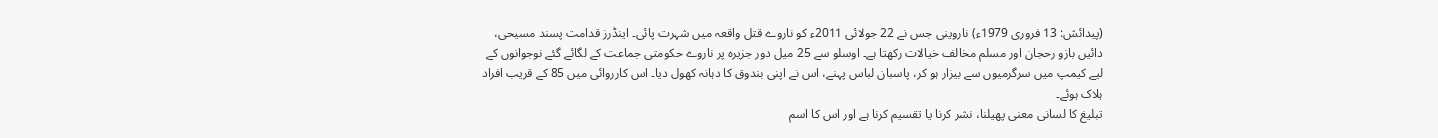(پیدائش: 13 فروری 1979ء) ناروینی جس نے 22 جولائی 2011ء کو ناروے قتل واقعہ میں شہرت پائی۔ اینڈرز قدامت پسند مسیحی، دائیں بازو رحجان اور مسلم مخالف خیالات رکھتا ہے۔ اوسلو سے 25 میل دور جزیرہ پر ناروے حکومتی جماعت کے لگائے گئے نوجوانوں کے لیے کیمپ میں سرگرمیوں سے بیزار ہو کر، پاسبان لباس پہنے، اس نے اپنی بندوق کا دہانہ کھول دیا۔ اس کارروائی میں 85 کے قریب افراد ہلاک ہوئے۔
تبلیغ کا لسانی معنی پھیلنا، نشر کرنا یا تقسیم کرنا ہے اور اس کا اسم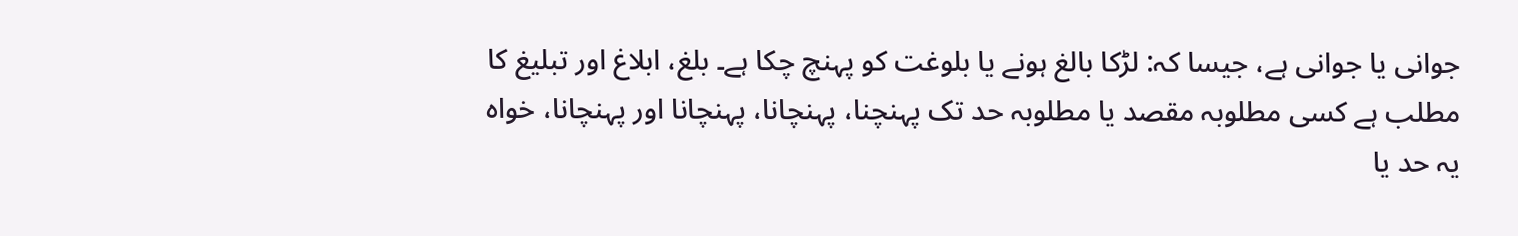جوانی یا جوانی ہے، جیسا کہ: لڑکا بالغ ہونے یا بلوغت کو پہنچ چکا ہے۔ بلغ، ابلاغ اور تبلیغ کا مطلب ہے کسی مطلوبہ مقصد یا مطلوبہ حد تک پہنچنا، پہنچانا، پہنچانا اور پہنچانا، خواہ یہ حد یا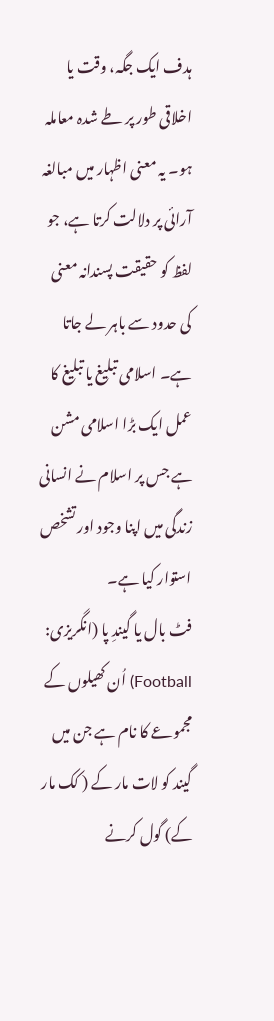ہدف ایک جگہ، وقت یا اخلاقی طور پر طے شدہ معاملہ ہو۔ یہ معنی اظہار میں مبالغہ آرائی پر دلالت کرتا ہے، جو لفظ کو حقیقت پسندانہ معنی کی حدود سے باہر لے جاتا ہے۔ اسلامی تبلیغ یا تبلیغ کا عمل ایک بڑا اسلامی مشن ہے جس پر اسلام نے انسانی زندگی میں اپنا وجود اور تشخص استوار کیا ہے۔
فٹ بال یا گیندِ پا (انگریزی: Football) اُن کھیلوں کے مجموعے کا نام ہے جن میں گیند کو لات مار کے ( کک مار کے) گول کرنے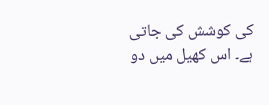کی کوشش کی جاتی ہے۔ اس کھیل میں دو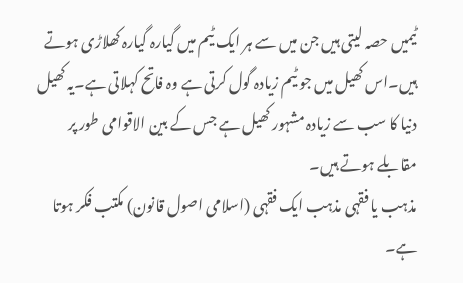ٹیمیں حصہ لیتی ہیں جن میں سے ہر ایک ٹیم میں گیارہ گیارہ کھلاڑی ہوتے ہیں۔اس کھیل میں جو ٹیم زیادہ گول کرتی ہے وہ فاتح کہلاتی ہے۔یہ کھیل دنیا کا سب سے زیادہ مشہور کھیل ہے جس کے بین الاقوامی طور پر مقابلے ہوتے ہیں۔
مذہب یا فقہی مذہب ایک فقہی (اسلامی اصول قانون) مکتب فکر ہوتا ہے۔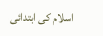اسلام کی ابتدائی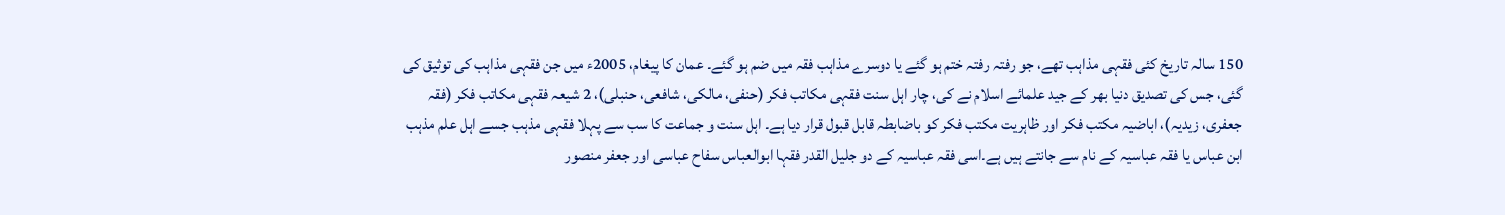150 سالہ تاریخ کئی فقہی مذاہب تھے، جو رفتہ رفتہ ختم ہو گئے یا دوسرے مذاہب فقہ میں ضم ہو گئے۔ عمان کا پیغام، 2005ء میں جن فقہی مذاہب کی توثیق کی گئی، جس کی تصدیق دنیا بھر کے جید علمائے اسلام نے کی، چار اہل سنت فقہی مکاتب فکر (حنفی، مالکی، شافعی، حنبلی)، 2 شیعہ فقہی مکاتب فکر (فقہ جعفری، زیدیہ)، اباضیہ مکتب فکر اور ظاہریت مکتب فکر کو باضابطہ قابل قبول قرار دیا ہے۔ اہل سنت و جماعت کا سب سے پہلا فقہی مذہب جسے اہل علم مذہب ابن عباس یا فقہ عباسیہ کے نام سے جانتے ہیں ہے۔اسی فقہ عباسیہ کے دو جلیل القدر فقہا ابوالعباس سفاح عباسی اور جعفر منصور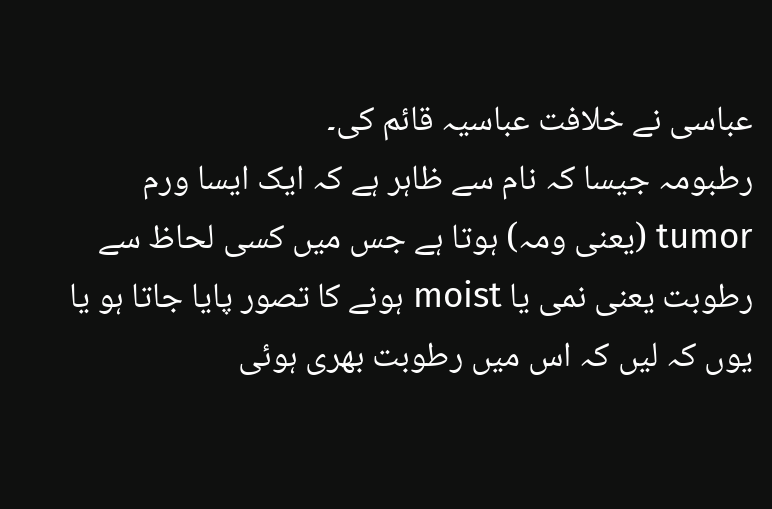عباسی نے خلافت عباسیہ قائم کی۔
رطبومہ جیسا کہ نام سے ظاہر ہے کہ ایک ایسا ورم tumor (یعنی ومہ) ہوتا ہے جس میں کسی لحاظ سے رطوبت یعنی نمی یا moist ہونے کا تصور پایا جاتا ہو یا یوں کہ لیں کہ اس میں رطوبت بھری ہوئی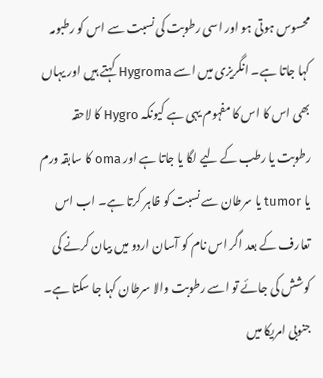محسوس ہوتی ہو اور اسی رطوبت کی نسبت سے اس کو رطبومہ کہا جاتا ہے۔ انگریزی میں اسے Hygroma کہتے ہیں اور یہاں بھی اس کا اس کا مفہوم یہی ہے کیونکہ Hygro کا لاحقہ رطوبت یا رطب کے لیے لگا یا جاتا ہے اور oma کا سابقہ ورم یا tumor یا سرطان سے نسبت کو ظاہر کرتا ہے۔ اب اس تعارف کے بعد اگر اس نام کو آسان اردو میں بیان کرنے کی کوشش کی جائے تو اسے رطوبت والا سرطان کہا جا سکتا ہے۔
جنوبی امریکا میں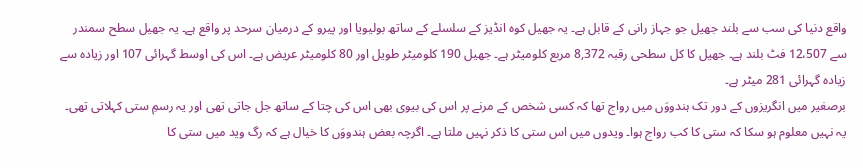واقع دنیا کی سب سے بلند جھیل جو جہاز رانی کے قابل ہے۔ یہ جھیل کوہ انڈیز کے سلسلے کے ساتھ بولیویا اور پیرو کے درمیان سرحد پر واقع ہے۔ یہ جھیل سطح سمندر سے 12،507 فٹ بلند ہے۔ جھیل کا کل سطحی رقبہ 8,372 مربع کلومیٹر ہے۔ جھیل 190 کلومیٹر طویل اور 80 کلومیٹر عریض ہے۔ اس کی اوسط گہرائی 107 اور زیادہ سے زیادہ گہرائی 281 میٹر ہے۔
برصغیر میں انگریزوں کے دور تک ہندووَں میں رواج تھا کہ کسی شخص کے مرنے پر اس کی بیوی بھی اس کی چتا کے ساتھ جل جاتی تھی اور یہ رسمِ ستی کہلاتی تھی۔ یہ نہیں معلوم ہو سکا کہ ستی کا کب رواج ہوا۔ ویدوں میں اس ستی کا ذکر نہیں ملتا ہے۔ اگرچہ بعض ہندووَں کا خیال ہے کہ رگ وید میں ستی کا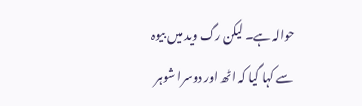حوالہ ہے۔ لیکن رگ وید میں بیوہ سے کہا گیا کہ اٹھ اور دوسرا شوہر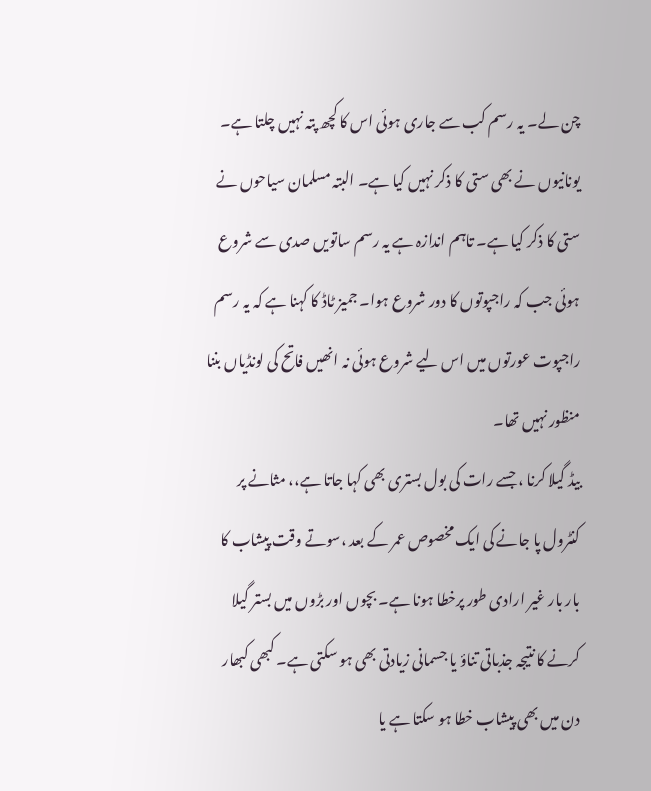چن لے۔ یہ رسم کب سے جاری ہوئی اس کا کچھ پتہ نہیں چلتا ہے۔ یونانیوں نے بھی ستی کا ذکر نہیں کیا ہے۔ البتہ مسلمان سیاحوں نے ستی کا ذکر کیا ہے۔ تاہم اندازہ ہے یہ رسم ساتویں صدی سے شروع ہوئی جب کہ راجپوتوں کا دور شروع ہوا۔ جمیز ٹاڈ کا کہنا ہے کہ یہ رسم راجپوت عورتوں میں اس لیے شروع ہوئی نہ انھیں فاتح کی لونڈیاں بننا منظور نہیں تھا۔
بیڈ گیلا کرنا ، جسے رات کی بول بستری بھی کہا جاتا ہے،، مثانے پر کنٹرول پا جانے کی ایک مخصوص عمر کے بعد ،سوتے وقت پیشاب کا بار بار غیر ارادی طور پرخطا ہونا ہے۔ بچوں اور بڑوں میں بستر گیلا کرنے کا نتیجہ جذباتی تناؤ یا جسمانی زیادتی بھی ہو سکتی ہے۔ کبھی کبھار دن میں بھی پیشاب خطا ہو سکتا ہے یا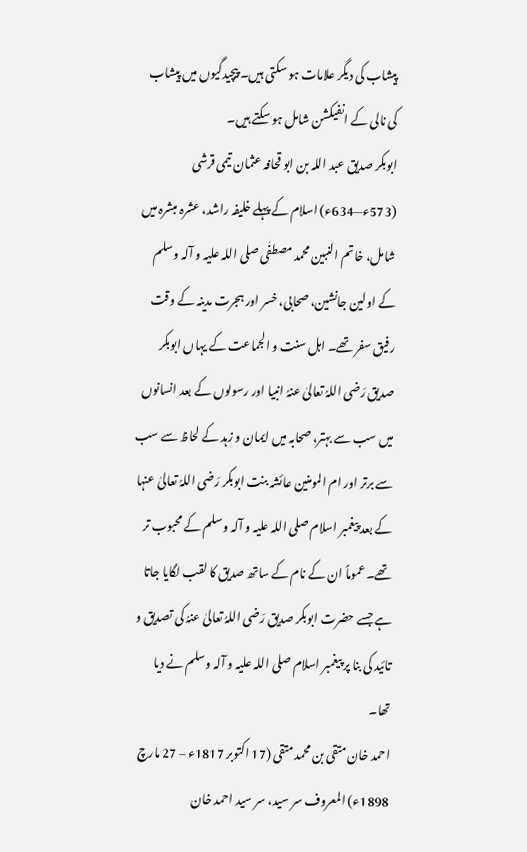پیشاب کی دیگر علامات ہو سکتی ہیں۔ پیچیدگیوں میں پیشاب کی نالی کے انفیکشن شامل ہو سکتے ہیں۔
ابوبکر صدیق عبد اللہ بن ابو قحافہ عثمان تیمی قرشی (573ء—634ء) اسلام کے پہلے خلیفہ راشد، عشرہ مبشرہ میں شامل، خاتم النبین محمد مصطفٰی صلی اللہ علیہ و آلہ وسلم کے اولین جانشین، صحابی، خسر اور ہجرت مدینہ کے وقت رفیق سفر تھے۔ اہل سنت و الجماعت کے یہاں ابوبکر صدیق رَضی اللہُ تعالیٰ عنہُ انبیا اور رسولوں کے بعد انسانوں میں سب سے بہتر، صحابہ میں ایمان و زہد کے لحاظ سے سب سے برتر اور ام المومنین عائشہ بنت ابوبکر رَضی اللہُ تعالیٰ عنہا کے بعد پیغمبر اسلام صلی اللہ علیہ و آلہ وسلم کے محبوب تر تھے۔ عموماً ان کے نام کے ساتھ صدیق کا لقب لگایا جاتا ہے جسے حضرت ابوبکر صدیق رَضی اللہُ تعالیٰ عنہُ کی تصدیق و تائید کی بنا پر پیغمبر اسلام صلی اللہ علیہ و آلہ وسلم نے دیا تھا۔
احمد خان متقی بن محمد متقی (17 اکتوبر 1817ء – 27 مارچ 1898ء) المعروف سر سید، سر سید احمد خان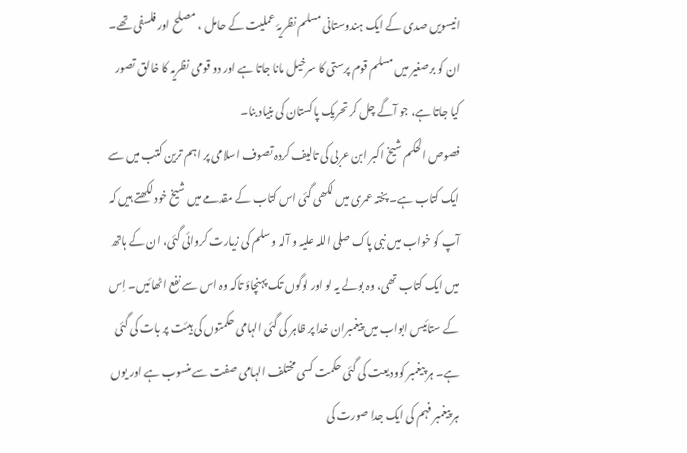انیسویں صدی کے ایک ہندوستانی مسلم نظریۂ عملیت کے حامل ، مصلح اور فلسفی تھے۔ ان کو برصغیر میں مسلم قوم پرستی کا سرخیل مانا جاتا ہے اور دو قومی نظریہ کا خالق تصور کیا جاتا ہے، جو آگے چل کر تحریک پاکستان کی بنیاد بنا۔
فصوص الحکم شیخ اکبر ابن عربی کی تالیف کردہ تصوف اسلامی پر اہم ترین کتب میں سے ایک کتاب ہے۔ پختہ عمری میں لکھی گئی اس کتاب کے مقدمے میں شیخ خود لکھتے ہیں کہ آپ کو خواب میں نبی پاک صلی اللہ علیہ و آلہ و سلم کی زیارت کروائی گئی، ان کے ہاتھ میں ایک کتاب تھی، وہ بولے یہ لو اور لوگوں تک پہنچاؤ تاکہ وہ اس سے نفع اٹھائیں۔ اِس کے ستائیس ابواب میں پیغمبران خدا پر ظاہر کی گئی الہامی حکمتوں کی ہیئت پر بات کی گئی ہے۔ ہر پیغمبر کوودیعت کی گئی حکمت کسی مختلف الہامی صفت سے منسوب ہے اور یوں ہر پیغمبر فہم کی ایک جدا صورت کی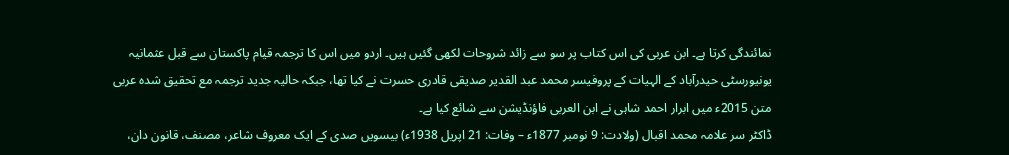نمائندگی کرتا ہے۔ ابن عربی کی اس کتاب پر سو سے زائد شروحات لکھی گئیں ہیں۔ اردو میں اس کا ترجمہ قیام پاکستان سے قبل عثمانیہ یونیورسٹی حیدرآباد کے الہیات کے پروفیسر محمد عبد القدیر صدیقی قادری حسرت نے کیا تھا، جبکہ حالیہ جدید ترجمہ مع تحقیق شدہ عربی متن 2015ء میں ابرار احمد شاہی نے ابن العربی فاؤنڈیشن سے شائع کیا ہے۔
ڈاکٹر سر علامہ محمد اقبال (ولادت: 9 نومبر 1877ء – وفات: 21 اپریل 1938ء) بیسویں صدی کے ایک معروف شاعر، مصنف، قانون دان،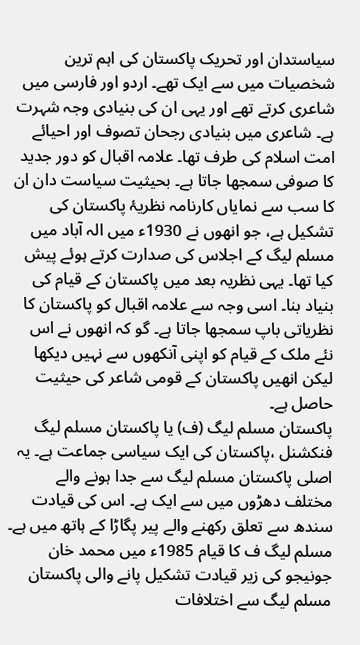سیاستدان اور تحریک پاکستان کی اہم ترین شخصیات میں سے ایک تھے۔ اردو اور فارسی میں شاعری کرتے تھے اور یہی ان کی بنیادی وجہ شہرت ہے۔ شاعری میں بنیادی رجحان تصوف اور احیائے امت اسلام کی طرف تھا۔ علامہ اقبال کو دور جدید کا صوفی سمجھا جاتا ہے۔ بحیثیت سیاست دان ان کا سب سے نمایاں کارنامہ نظریۂ پاکستان کی تشکیل ہے، جو انھوں نے 1930ء میں الہ آباد میں مسلم لیگ کے اجلاس کی صدارت کرتے ہوئے پیش کیا تھا۔ یہی نظریہ بعد میں پاکستان کے قیام کی بنیاد بنا۔ اسی وجہ سے علامہ اقبال کو پاکستان کا نظریاتی باپ سمجھا جاتا ہے۔ گو کہ انھوں نے اس نئے ملک کے قیام کو اپنی آنکھوں سے نہیں دیکھا لیکن انھیں پاکستان کے قومی شاعر کی حیثیت حاصل ہے۔
پاکستان مسلم لیگ (ف) یا پاکستان مسلم لیگ فنکشنل ،پاکستان کی ایک سیاسی جماعت ہے۔ یہ اصلی پاکستان مسلم لیگ سے جدا ہونے والے مختلف دھڑوں میں سے ایک ہے۔ اس کی قیادت سندھ سے تعلق رکھنے والے پیر پگاڑا کے ہاتھ میں ہے۔ مسلم لیگ ف کا قیام 1985ء میں محمد خان جونیجو کی زیر قیادت تشکیل پانے والی پاکستان مسلم لیگ سے اختلافات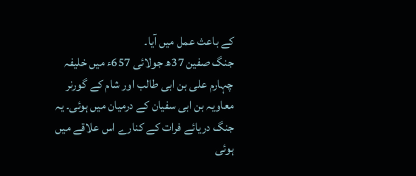کے باعث عمل میں آیا۔
جنگ صفین 37ھ جولائی 657ء میں خلیفہ چہارم علی بن ابی طالب اور شام کے گورنر معاویہ بن ابی سفیان کے درمیان میں ہوئی۔ یہ جنگ دریائے فرات کے کنارے اس علاقے میں ہوئی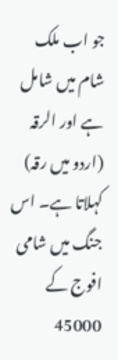جو اب ملک شام میں شامل ہے اور الرقہ (اردو میں رقہ) کہلاتا ہے۔ اس جنگ میں شامی افوج کے 45000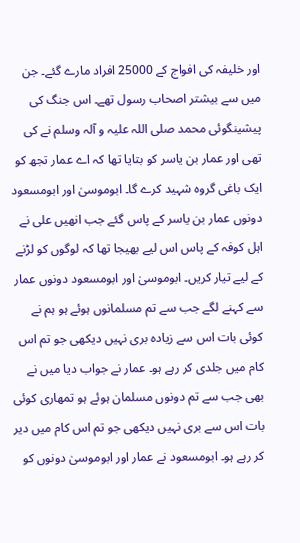اور خلیفہ کی افواج کے 25000 افراد مارے گئے۔ جن میں سے بیشتر اصحاب رسول تھے۔ اس جنگ کی پیشینگوئی محمد صلی اللہ علیہ و آلہ وسلم نے کی تھی اور عمار بن یاسر کو بتایا تھا کہ اے عمار تجھ کو ایک باغی گروہ شہید کرے گا۔ ابوموسیٰ اور ابومسعود دونوں عمار بن یاسر کے پاس گئے جب انھیں علی نے اہل کوفہ کے پاس اس لیے بھیجا تھا کہ لوگوں کو لڑنے کے لیے تیار کریں۔ ابوموسیٰ اور ابومسعود دونوں عمار سے کہنے لگے جب سے تم مسلمانوں ہوئے ہو ہم نے کوئی بات اس سے زیادہ بری نہیں دیکھی جو تم اس کام میں جلدی کر رہے ہو۔ عمار نے جواب دیا میں نے بھی جب سے تم دونوں مسلمان ہوئے ہو تمھاری کوئی بات اس سے بری نہیں دیکھی جو تم اس کام میں دیر کر رہے ہو۔ ابومسعود نے عمار اور ابوموسیٰ دونوں کو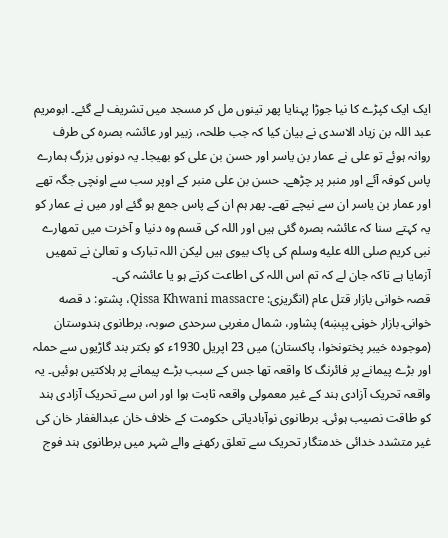ایک ایک کپڑے کا نیا جوڑا پہنایا پھر تینوں مل کر مسجد میں تشریف لے گئے۔ ابومریم عبد اللہ بن زیاد الاسدی نے بیان کیا کہ جب طلحہ، زبیر اور عائشہ بصرہ کی طرف روانہ ہوئے تو علی نے عمار بن یاسر اور حسن بن علی کو بھیجا۔ یہ دونوں بزرگ ہمارے پاس کوفہ آئے اور منبر پر چڑھے۔ حسن بن علی منبر کے اوپر سب سے اونچی جگہ تھے اور عمار بن یاسر ان سے نیچے تھے۔ پھر ہم ان کے پاس جمع ہو گئے اور میں نے عمار کو یہ کہتے سنا کہ عائشہ بصرہ گئی ہیں اور اللہ کی قسم وہ دنیا و آخرت میں تمھارے نبی کریم صلى الله عليه وسلم کی پاک بیوی ہیں لیکن اللہ تبارک و تعالیٰ نے تمھیں آزمایا ہے تاکہ جان لے کہ تم اس اللہ کی اطاعت کرتے ہو یا عائشہ کی۔
قصہ خوانی بازار قتل عام (انگریزی: Qissa Khwani massacre، پشتو: د قصه خوانۍ بازار خوڼۍ پېښه) پشاور، شمال مغربی سرحدی صوبہ، برطانوی ہندوستان (موجودہ خیبر پختونخوا، پاکستان) میں 23 اپریل 1930ء کو بکتر بند گاڑیوں سے حملہ اور بڑے پیمانے پر فائرنگ کا واقعہ تھا جس کے سبب بڑے پیمانے پر ہلاکتیں ہوئیں۔ یہ واقعہ تحریک آزادی ہند کے غیر معمولی واقعہ ثابت ہوا اور اس سے تحریک آزادی ہند کو طاقت نصیب ہوئی۔ برطانوی نوآبادیاتی حکومت کے خلاف خان عبدالغفار خان کی غیر متشدد خدائی خدمتگار تحریک سے تعلق رکھنے والے شہر میں برطانوی ہند فوج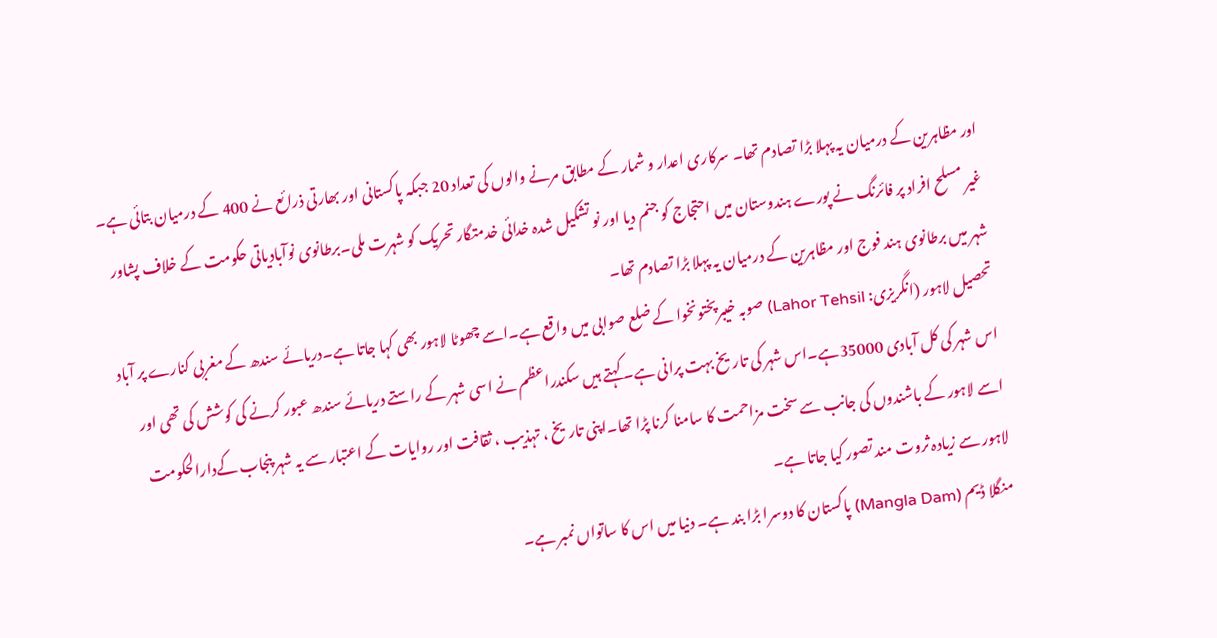اور مظاہرین کے درمیان یہ پہلا بڑا تصادم تھا۔ سرکاری اعدار و شمار کے مطابق مرنے والوں کی تعداد 20 جبکہ پاکستانی اور بھارتی ذرائع نے 400 کے درمیان بتائی ہے۔ غیر مسلح افراد پر فائرنگ نے پورے ہندوستان میں احتجاج کو جنم دیا اور نو تشکیل شدہ خدائی خدمتگار تحریک کو شہرت ملی۔برطانوی نوآبادیاتی حکومت کے خلاف پشاور شہر میں برطانوی ہند فوج اور مظاہرین کے درمیان یہ پہلا بڑا تصادم تھا۔
تحصیل لاہور (انگریزی: Lahor Tehsil) صوبہ خیبرپختونخوا کے ضلع صوابی میں واقع ہے۔اسے چھوٹا لاہور بھی کہا جاتا ہے۔دریائے سندھ کے مغربی کنارے پر آباد اس شہر کی کل آبادی 35000ہے۔اس شہر کی تاریخ بہت پرانی ہے۔ کہتے ہیں سکندراعظم نے اسی شہر کے راستے دریائے سندھ عبور کرنے کی کوشش کی تھی اور اسے لاہور کے باشندوں کی جانب سے سخت مزاحمت کا سامنا کرنا پڑا تھا۔اپنی تاریخ ، تہذیب ، ثقافت اور روایات کے اعتبار سے یہ شہر پنجاب کےدارالحکومت لاہور سے زیادہ ثروت مند تصور کیا جاتا ہے۔
منگلا ڈیم (Mangla Dam) پاکستان کا دوسرا بڑا بند ہے۔ دنیا میں اس کا ساتواں نمبر ہے۔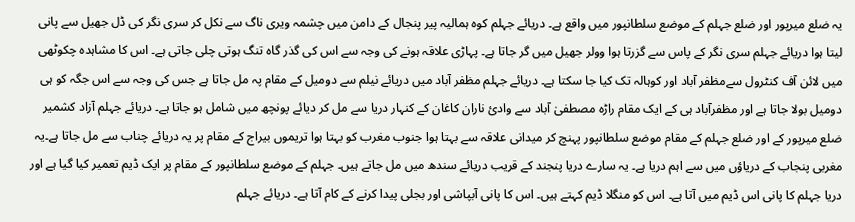یہ ضلع میرپور اور ضلع جہلم کے موضع سلطانپور میں واقع ہے۔ دریائے جہلم کوہ ہمالیہ پیر پنجال کے دامن میں چشمہ ویری ناگ سے نکل کر سری نگر کی ڈل جھیل سے پانی لیتا ہوا دریائے جہلم سری نگر کے پاس سے گزرتا ہوا وولر جھیل میں گر جاتا ہے۔ پہاڑی علاقہ ہونے کی وجہ سے اس کی گذر گاہ تنگ ہوتی چلی جاتی ہے۔ اس کا مشاہدہ چکوٹھی میں لائن آف کنٹرول سےمظفر آباد اور کوہالہ تک کیا جا سکتا ہے۔ دریائے جہلم مظفر آباد میں دریائے نیلم سے دومیل کے مقام پہ مل جاتا ہے جس کی وجہ سے اس جگہ کو ہی دومیل بولا جاتا ہے اور مظفرآباد ہی کے ایک مقام راڑہ مصطفیٰ آباد سے وادیٔ ناران کاغان کے کنہار دریا سے مل کر دیائے پونچھ میں شامل ہو جاتا ہے۔ دریائے جہلم آزاد کشمیر ضلع میرپور کے اور ضلع جہلم کے مقام موضع سلطانپور پہنچ کر میدانی علاقہ سے بہتا ہوا جنوب مغرب کو بہتا ہوا تریموں بیراج کے مقام پر یہ دریائے چناب سے مل جاتا ہے۔یہ مغربی پنجاب کے دریاؤں میں سے اہم دریا ہے۔ یہ سارے دریا پنجند کے قریب دریائے سندھ میں مل جاتے ہیں۔ جہلم کے موضع سلطانپور کے مقام پر ایک ڈیم تعمیر کیا گیا ہے اور دریا جہلم کا پانی اس ڈیم میں آتا ہے۔ اس کو منگلا ڈیم کہتے ہیں۔ اس کا پانی آبپاشی اور بجلی پیدا کرنے کے کام آتا ہے۔ دریائے جہلم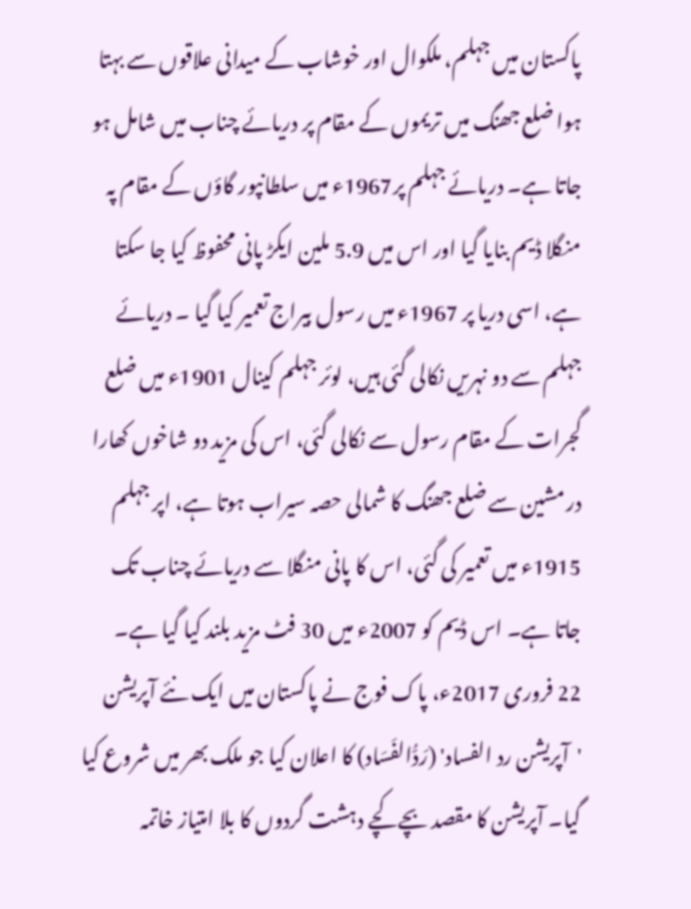پاکستان میں جہلم، ملکوال اور خوشاب کے میدانی علاقوں سے بہتا ہوا ضلع جھنگ میں تریموں کے مقام پر دریائے چناب میں شامل ہو جاتا ہے۔ دریائے جہلم پر1967ء میں سلطانپور گاؤں کے مقام پہ منگلا ڈیم بنایا گیا اور اس میں 5.9 ملین ایکڑ پانی محفوظ کیا جا سکتا ہے، اسی دریا پر 1967ء میں رسول بیراج تعمیر کیا گیا ۔ دریائے جہلم سے دو نہریں نکالی گئی ہیں، لوئر جہلم کینال 1901ء میں ضلع گجرات کے مقام رسول سے نکالی گئی، اس کی مزید دو شاخوں کھارا در مشین سے ضلع جھنگ کا شمالی حصہ سیراب ہوتا ہے، اپر جہلم 1915ء میں تعمیر کی گئی، اس کا پانی منگلا سے دریائے چناب تک جاتا ہے۔ اس ڈیم کو 2007ء میں 30 فٹ مزید بلند کیا گیا ہے۔
22 فروری 2017ء، پاک فوج نے پاکستان میں ایک نئے آپریشن 'آپریشن رد الفساد' (رَدُّالفَسَاد) کا اعلان کیا جو ملک بھر میں شروع کیا گیا۔ آپریشن کا مقصد بچے کچے دہشت گردوں کا بلا امتیاز خاتمہ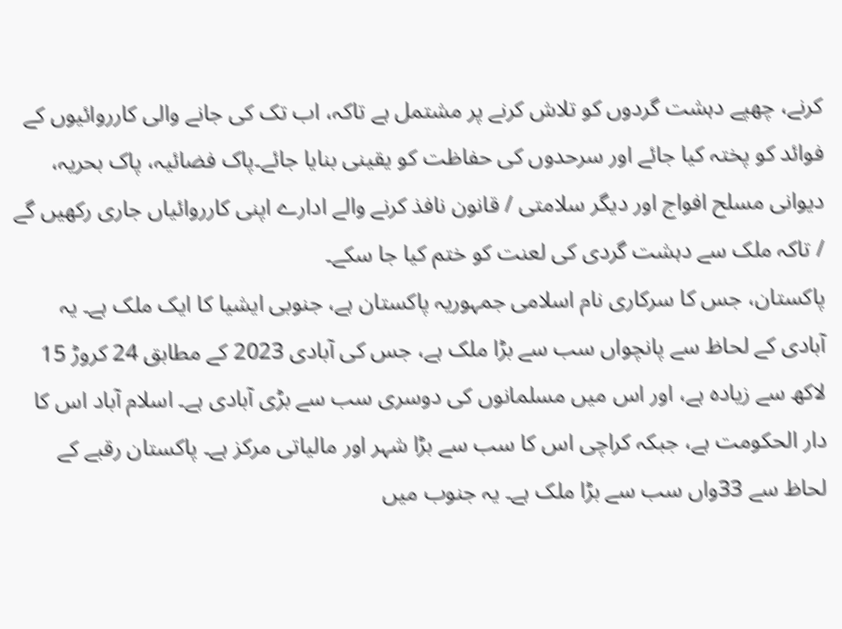کرنے، چھپے دہشت گردوں کو تلاش کرنے پر مشتمل ہے تاکہ، اب تک کی جانے والی کارروائیوں کے فوائد کو پختہ کیا جائے اور سرحدوں کی حفاظت کو یقینی بنایا جائے۔پاک فضائیہ، پاک بحریہ، دیوانی مسلح افواج اور دیگر سلامتی / قانون نافذ کرنے والے ادارے اپنی کارروائیاں جاری رکھیں گے / تاکہ ملک سے دہشت گردی کی لعنت کو ختم کیا جا سکے۔
پاکستان، جس کا سرکاری نام اسلامی جمہوریہ پاکستان ہے، جنوبی ایشیا کا ایک ملک ہے۔ یہ آبادی کے لحاظ سے پانچواں سب سے بڑا ملک ہے، جس کی آبادی 2023 کے مطابق 24 کروڑ 15 لاکھ سے زیادہ ہے، اور اس میں مسلمانوں کی دوسری سب سے بڑی آبادی ہے۔ اسلام آباد اس کا دار الحکومت ہے، جبکہ کراچی اس کا سب سے بڑا شہر اور مالیاتی مرکز ہے۔ پاکستان رقبے کے لحاظ سے 33واں سب سے بڑا ملک ہے۔ یہ جنوب میں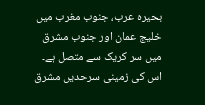بحیرہ عرب، جنوب مغرب میں خلیج عمان اور جنوب مشرق میں سر کریک سے متصل ہے۔ اس کی زمینی سرحدیں مشرق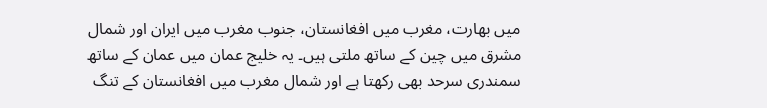میں بھارت، مغرب میں افغانستان، جنوب مغرب میں ایران اور شمال مشرق میں چین کے ساتھ ملتی ہیں۔ یہ خلیج عمان میں عمان کے ساتھ سمندری سرحد بھی رکھتا ہے اور شمال مغرب میں افغانستان کے تنگ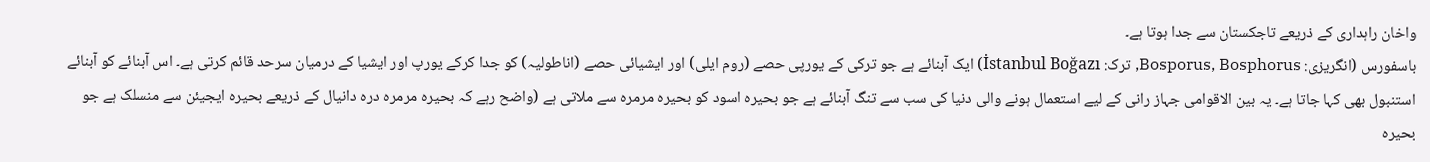واخان راہداری کے ذریعے تاجکستان سے جدا ہوتا ہے۔
باسفورس (انگریزی: Bosporus, Bosphorus, ترک: İstanbul Boğazı) ایک آبنائے ہے جو ترکی کے یورپی حصے (روم ایلی) اور ایشیائی حصے (اناطولیہ) کو جدا کرکے یورپ اور ایشیا کے درمیان سرحد قائم کرتی ہے۔ اس آبنائے کو آبنائے استنبول بھی کہا جاتا ہے۔ یہ بین الاقوامی جہاز رانی کے لیے استعمال ہونے والی دنیا کی سب سے تنگ آبنائے ہے جو بحیرہ اسود کو بحیرہ مرمرہ سے ملاتی ہے (واضح رہے کہ بحیرہ مرمرہ درہ دانیال کے ذریعے بحیرہ ایجیئن سے منسلک ہے جو بحیرہ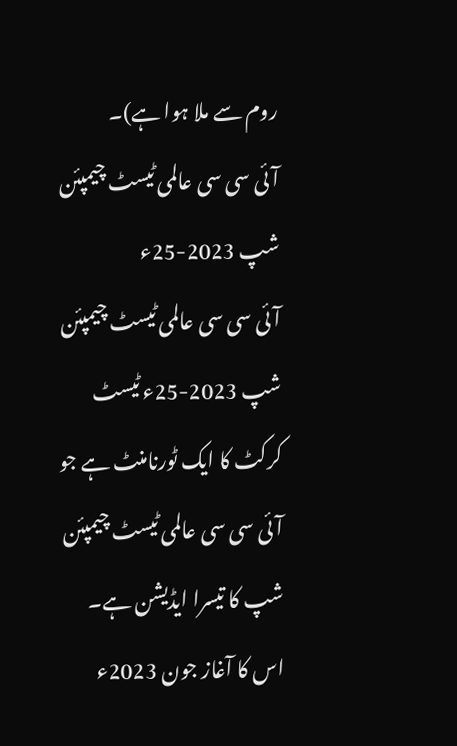روم سے ملا ہوا ہے)۔
آئی سی سی عالمی ٹیسٹ چیمپئن شپ 2023-25ء
آئی سی سی عالمی ٹیسٹ چیمپئن شپ 2023-25ء ٹیسٹ کرکٹ کا ایک ٹورنامنٹ ہے جو آئی سی سی عالمی ٹیسٹ چیمپئن شپ کا تیسرا ایڈیشن ہے۔ اس کا آغاز جون 2023ء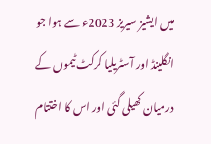میں ایشیز سیریز 2023ء سے ہوا جو انگلینڈ اور آسٹریلیا کرکٹ ٹیموں کے درمیان کھیلی گئی اور اس کا اختتام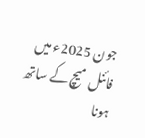جون 2025ء میں فائنل میچ کے ساتھ ہونا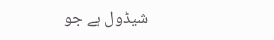شیڈول ہے جو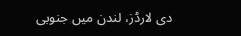دی لارڈز، لندن میں جنوبی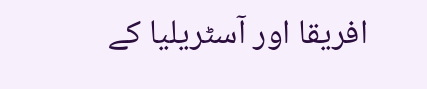افریقا اور آسٹریلیا کے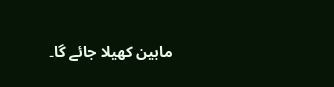مابین کھیلا جائے گا۔